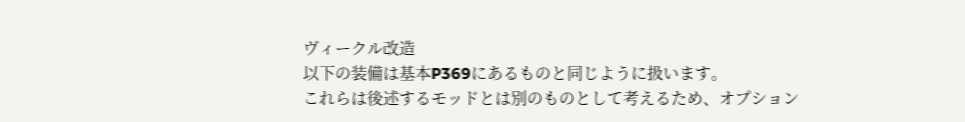ヴィークル改造
以下の装備は基本P369にあるものと同じように扱います。
これらは後述するモッドとは別のものとして考えるため、オプション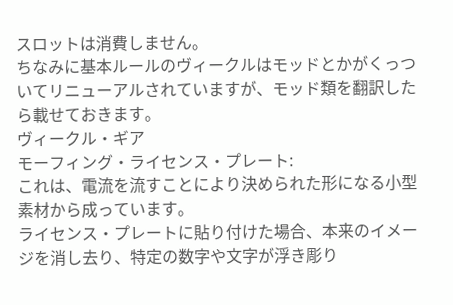スロットは消費しません。
ちなみに基本ルールのヴィークルはモッドとかがくっついてリニューアルされていますが、モッド類を翻訳したら載せておきます。
ヴィークル・ギア
モーフィング・ライセンス・プレート:
これは、電流を流すことにより決められた形になる小型素材から成っています。
ライセンス・プレートに貼り付けた場合、本来のイメージを消し去り、特定の数字や文字が浮き彫り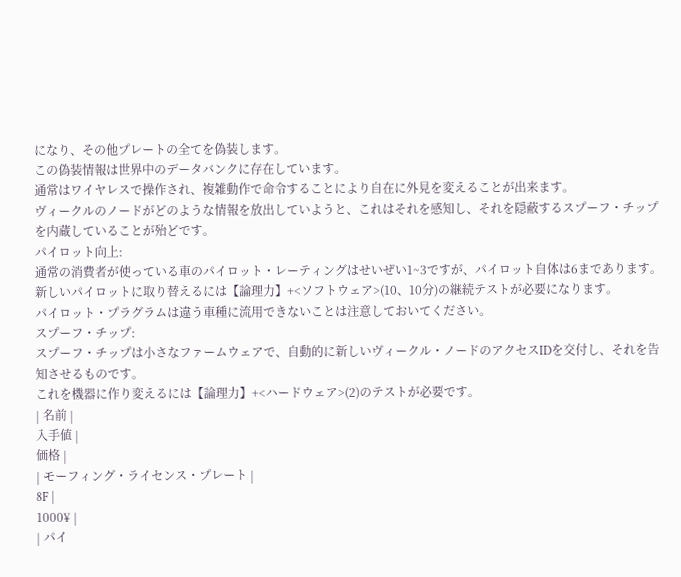になり、その他プレートの全てを偽装します。
この偽装情報は世界中のデータバンクに存在しています。
通常はワイヤレスで操作され、複雑動作で命令することにより自在に外見を変えることが出来ます。
ヴィークルのノードがどのような情報を放出していようと、これはそれを感知し、それを隠蔽するスプーフ・チップを内蔵していることが殆どです。
パイロット向上:
通常の消費者が使っている車のパイロット・レーティングはせいぜい1~3ですが、パイロット自体は6まであります。
新しいパイロットに取り替えるには【論理力】+<ソフトウェア>(10、10分)の継続テストが必要になります。
パイロット・プラグラムは違う車種に流用できないことは注意しておいてください。
スプーフ・チップ:
スプーフ・チップは小さなファームウェアで、自動的に新しいヴィークル・ノードのアクセスIDを交付し、それを告知させるものです。
これを機器に作り変えるには【論理力】+<ハードウェア>(2)のテストが必要です。
| 名前 |
入手値 |
価格 |
| モーフィング・ライセンス・プレート |
8F |
1000¥ |
| パイ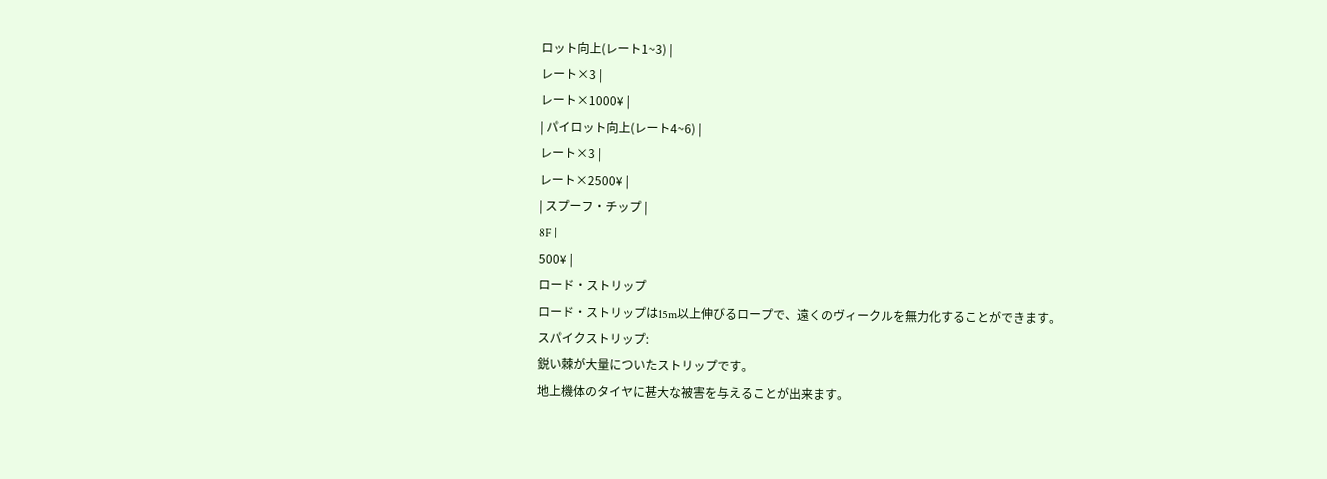ロット向上(レート1~3) |
レート×3 |
レート×1000¥ |
| パイロット向上(レート4~6) |
レート×3 |
レート×2500¥ |
| スプーフ・チップ |
8F |
500¥ |
ロード・ストリップ
ロード・ストリップは15m以上伸びるロープで、遠くのヴィークルを無力化することができます。
スパイクストリップ:
鋭い棘が大量についたストリップです。
地上機体のタイヤに甚大な被害を与えることが出来ます。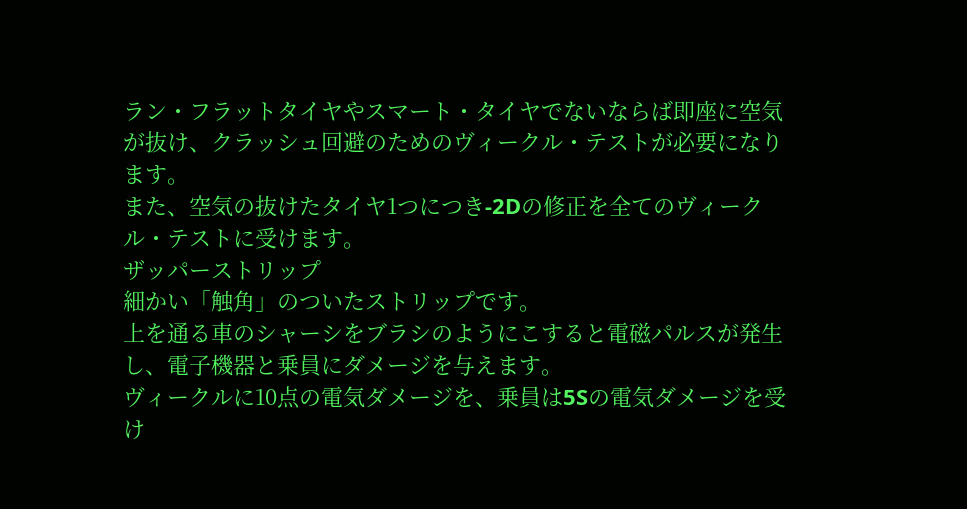ラン・フラットタイヤやスマート・タイヤでないならば即座に空気が抜け、クラッシュ回避のためのヴィークル・テストが必要になります。
また、空気の抜けたタイヤ1つにつき-2Dの修正を全てのヴィークル・テストに受けます。
ザッパーストリップ
細かい「触角」のついたストリップです。
上を通る車のシャーシをブラシのようにこすると電磁パルスが発生し、電子機器と乗員にダメージを与えます。
ヴィークルに10点の電気ダメージを、乗員は5Sの電気ダメージを受け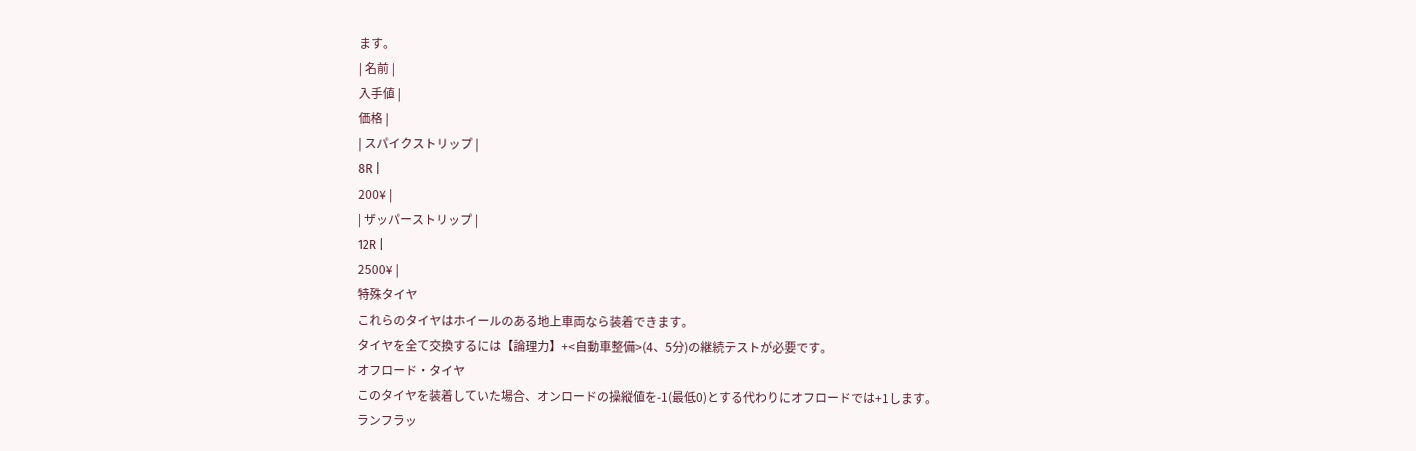ます。
| 名前 |
入手値 |
価格 |
| スパイクストリップ |
8R |
200¥ |
| ザッパーストリップ |
12R |
2500¥ |
特殊タイヤ
これらのタイヤはホイールのある地上車両なら装着できます。
タイヤを全て交換するには【論理力】+<自動車整備>(4、5分)の継続テストが必要です。
オフロード・タイヤ
このタイヤを装着していた場合、オンロードの操縦値を-1(最低0)とする代わりにオフロードでは+1します。
ランフラッ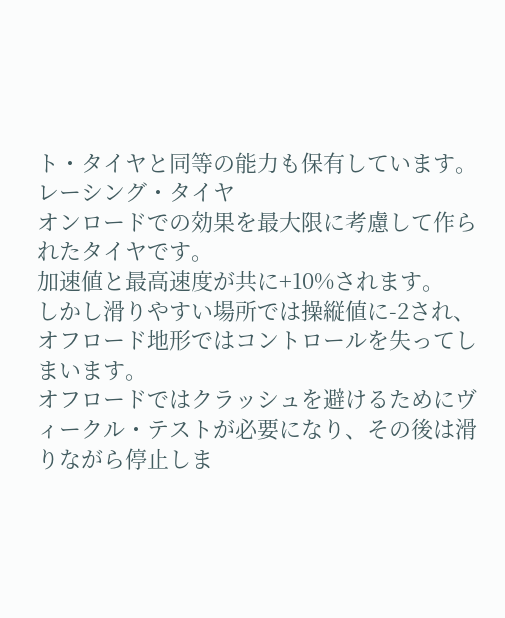ト・タイヤと同等の能力も保有しています。
レーシング・タイヤ
オンロードでの効果を最大限に考慮して作られたタイヤです。
加速値と最高速度が共に+10%されます。
しかし滑りやすい場所では操縦値に-2され、オフロード地形ではコントロールを失ってしまいます。
オフロードではクラッシュを避けるためにヴィークル・テストが必要になり、その後は滑りながら停止しま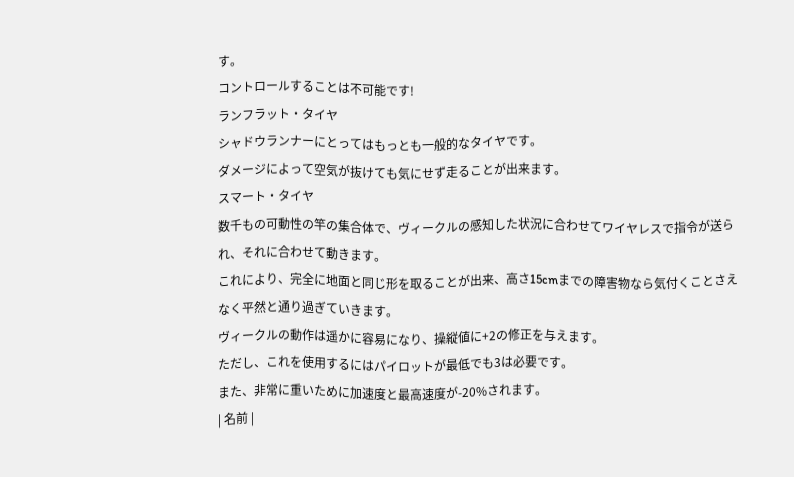す。
コントロールすることは不可能です!
ランフラット・タイヤ
シャドウランナーにとってはもっとも一般的なタイヤです。
ダメージによって空気が抜けても気にせず走ることが出来ます。
スマート・タイヤ
数千もの可動性の竿の集合体で、ヴィークルの感知した状況に合わせてワイヤレスで指令が送られ、それに合わせて動きます。
これにより、完全に地面と同じ形を取ることが出来、高さ15cmまでの障害物なら気付くことさえなく平然と通り過ぎていきます。
ヴィークルの動作は遥かに容易になり、操縦値に+2の修正を与えます。
ただし、これを使用するにはパイロットが最低でも3は必要です。
また、非常に重いために加速度と最高速度が-20%されます。
| 名前 |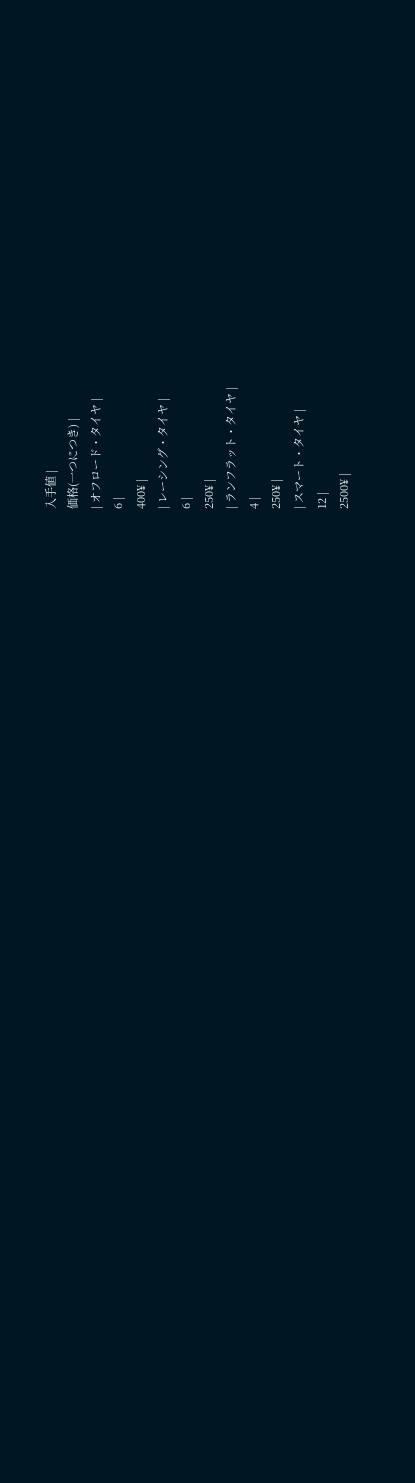入手値 |
価格(一つにつき) |
| オフロード・タイヤ |
6 |
400¥ |
| レーシング・タイヤ |
6 |
250¥ |
| ランフラット・タイヤ |
4 |
250¥ |
| スマート・タイヤ |
12 |
2500¥ |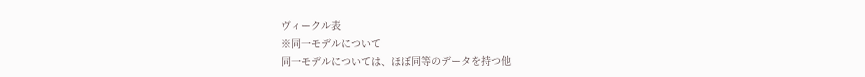ヴィークル表
※同一モデルについて
同一モデルについては、ほぼ同等のデータを持つ他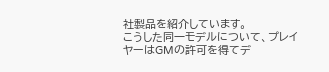社製品を紹介しています。
こうした同一モデルについて、プレイヤーはGMの許可を得てデ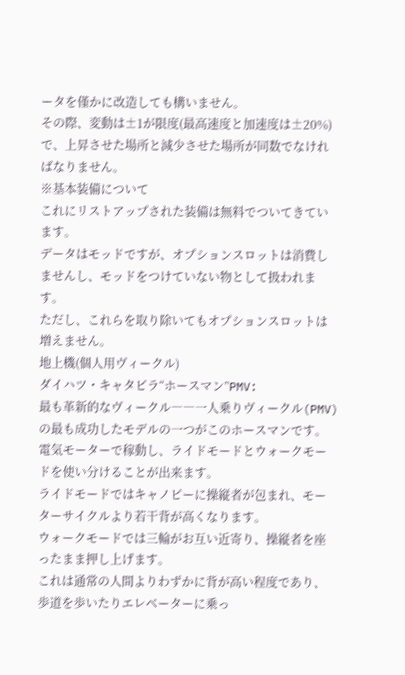ータを僅かに改造しても構いません。
その際、変動は±1が限度(最高速度と加速度は±20%)で、上昇させた場所と減少させた場所が同数でなければなりません。
※基本装備について
これにリストアップされた装備は無料でついてきています。
データはモッドですが、オプションスロットは消費しませんし、モッドをつけていない物として扱われます。
ただし、これらを取り除いてもオプションスロットは増えません。
地上機(個人用ヴィークル)
ダイハツ・キャタピラ“ホースマン”PMV:
最も革新的なヴィークル――一人乗りヴィークル(PMV)の最も成功したモデルの一つがこのホースマンです。
電気モーターで稼動し、ライドモードとウォークモードを使い分けることが出来ます。
ライドモードではキャノピーに操縦者が包まれ、モーターサイクルより若干背が高くなります。
ウォークモードでは三輪がお互い近寄り、操縦者を座ったまま押し上げます。
これは通常の人間よりわずかに背が高い程度であり、歩道を歩いたりエレベーターに乗っ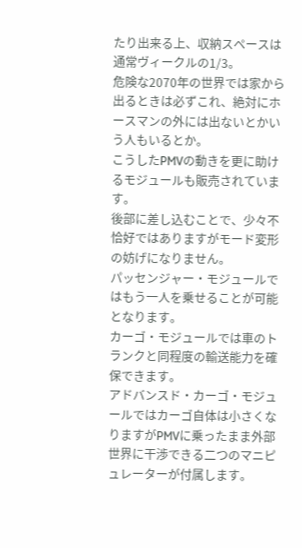たり出来る上、収納スペースは通常ヴィークルの1/3。
危険な2070年の世界では家から出るときは必ずこれ、絶対にホースマンの外には出ないとかいう人もいるとか。
こうしたPMVの動きを更に助けるモジュールも販売されています。
後部に差し込むことで、少々不恰好ではありますがモード変形の妨げになりません。
パッセンジャー・モジュールではもう一人を乗せることが可能となります。
カーゴ・モジュールでは車のトランクと同程度の輸送能力を確保できます。
アドバンスド・カーゴ・モジュールではカーゴ自体は小さくなりますがPMVに乗ったまま外部世界に干渉できる二つのマニピュレーターが付属します。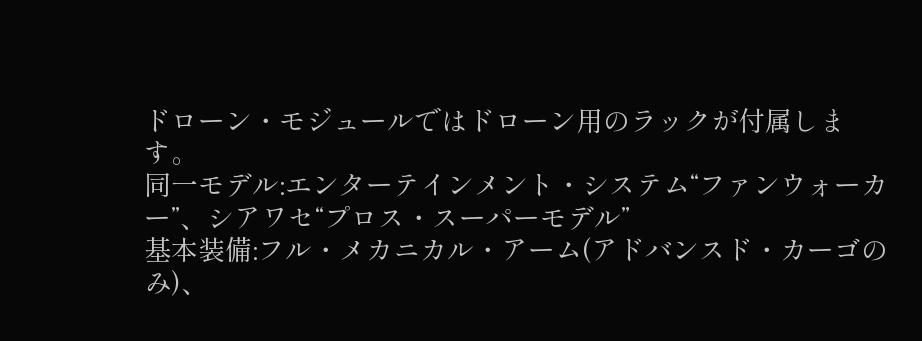ドローン・モジュールではドローン用のラックが付属します。
同一モデル:エンターテインメント・システム“ファンウォーカー”、シアワセ“プロス・スーパーモデル”
基本装備:フル・メカニカル・アーム(アドバンスド・カーゴのみ)、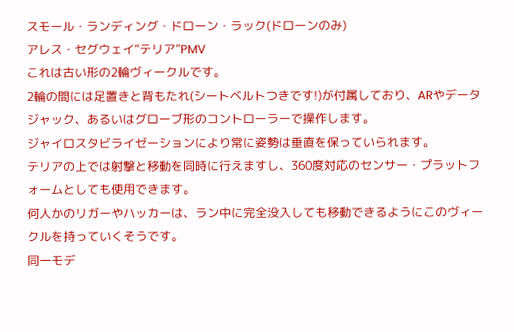スモール・ランディング・ドローン・ラック(ドローンのみ)
アレス・セグウェイ“テリア”PMV
これは古い形の2輪ヴィークルです。
2輪の間には足置きと背もたれ(シートベルトつきです!)が付属しており、ARやデータジャック、あるいはグローブ形のコントローラーで操作します。
ジャイロスタビライゼーションにより常に姿勢は垂直を保っていられます。
テリアの上では射撃と移動を同時に行えますし、360度対応のセンサー・プラットフォームとしても使用できます。
何人かのリガーやハッカーは、ラン中に完全没入しても移動できるようにこのヴィークルを持っていくそうです。
同一モデ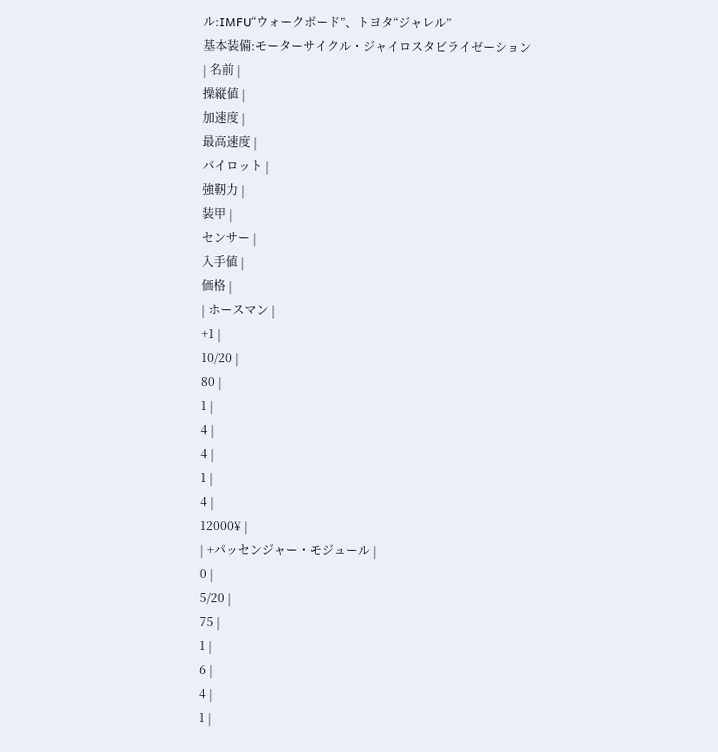ル:IMFU“ウォークボード”、トヨタ“ジャレル”
基本装備:モーターサイクル・ジャイロスタビライゼーション
| 名前 |
操縦値 |
加速度 |
最高速度 |
パイロット |
強靭力 |
装甲 |
センサー |
入手値 |
価格 |
| ホースマン |
+1 |
10/20 |
80 |
1 |
4 |
4 |
1 |
4 |
12000¥ |
| +パッセンジャー・モジュール |
0 |
5/20 |
75 |
1 |
6 |
4 |
1 |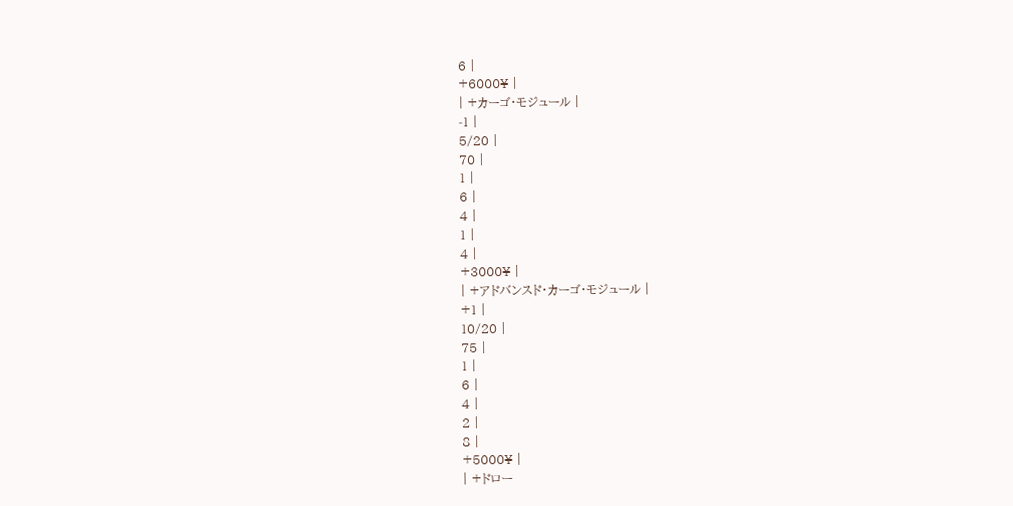6 |
+6000¥ |
| +カーゴ・モジュール |
-1 |
5/20 |
70 |
1 |
6 |
4 |
1 |
4 |
+3000¥ |
| +アドバンスド・カーゴ・モジュール |
+1 |
10/20 |
75 |
1 |
6 |
4 |
2 |
8 |
+5000¥ |
| +ドロー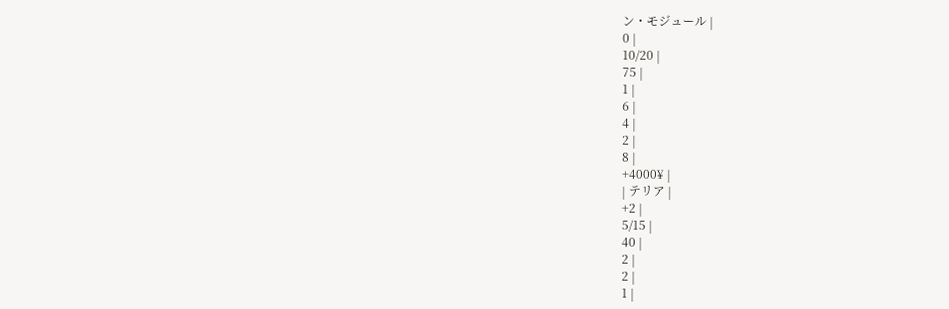ン・モジュール |
0 |
10/20 |
75 |
1 |
6 |
4 |
2 |
8 |
+4000¥ |
| テリア |
+2 |
5/15 |
40 |
2 |
2 |
1 |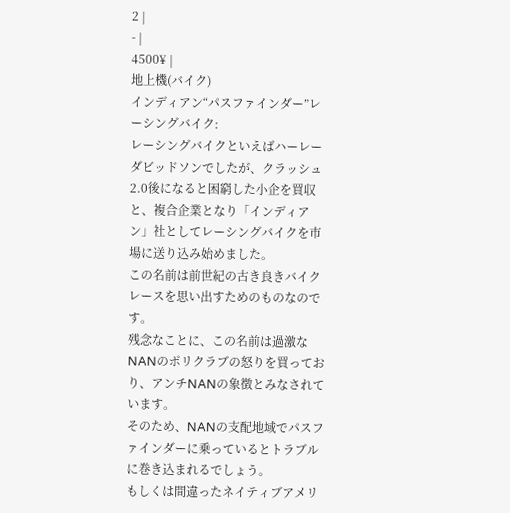2 |
- |
4500¥ |
地上機(バイク)
インディアン“パスファインダー”レーシングバイク:
レーシングバイクといえばハーレーダビッドソンでしたが、クラッシュ2.0後になると困窮した小企を買収と、複合企業となり「インディアン」社としてレーシングバイクを市場に送り込み始めました。
この名前は前世紀の古き良きバイクレースを思い出すためのものなのです。
残念なことに、この名前は過激なNANのポリクラブの怒りを買っており、アンチNANの象徴とみなされています。
そのため、NANの支配地域でパスファインダーに乗っているとトラブルに巻き込まれるでしょう。
もしくは間違ったネイティブアメリ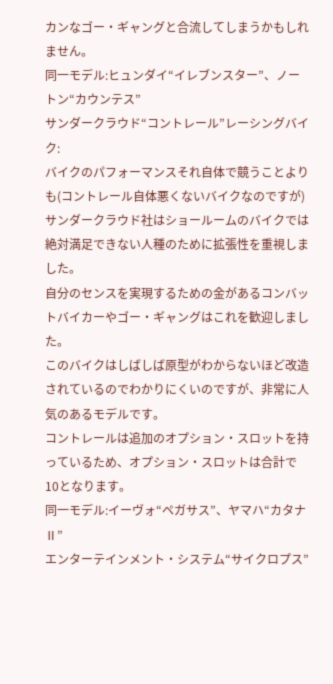カンなゴー・ギャングと合流してしまうかもしれません。
同一モデル:ヒュンダイ“イレブンスター”、ノートン“カウンテス”
サンダークラウド“コントレール”レーシングバイク:
バイクのパフォーマンスそれ自体で競うことよりも(コントレール自体悪くないバイクなのですが)サンダークラウド社はショールームのバイクでは絶対満足できない人種のために拡張性を重視しました。
自分のセンスを実現するための金があるコンバットバイカーやゴー・ギャングはこれを歓迎しました。
このバイクはしばしば原型がわからないほど改造されているのでわかりにくいのですが、非常に人気のあるモデルです。
コントレールは追加のオプション・スロットを持っているため、オプション・スロットは合計で10となります。
同一モデル:イーヴォ“ペガサス”、ヤマハ“カタナⅡ”
エンターテインメント・システム“サイクロプス”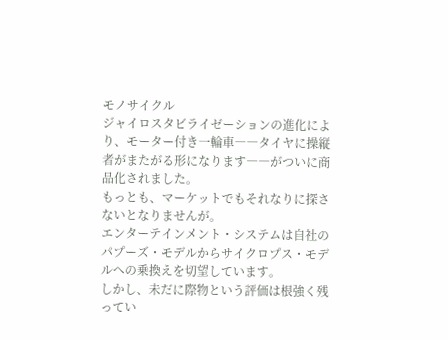モノサイクル
ジャイロスタビライゼーションの進化により、モーター付き一輪車――タイヤに操縦者がまたがる形になります――がついに商品化されました。
もっとも、マーケットでもそれなりに探さないとなりませんが。
エンターテインメント・システムは自社のパプーズ・モデルからサイクロプス・モデルへの乗換えを切望しています。
しかし、未だに際物という評価は根強く残ってい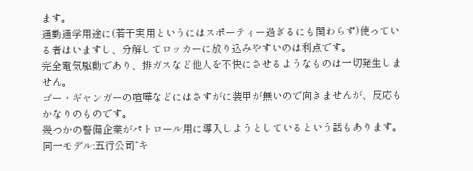ます。
通勤通学用途に(若干実用というにはスポーティー過ぎるにも関わらず)使っている者はいますし、分解してロッカーに放り込みやすいのは利点です。
完全電気駆動であり、排ガスなど他人を不快にさせるようなものは一切発生しません。
ゴー・ギャンガーの喧嘩などにはさすがに装甲が無いので向きませんが、反応もかなりのものです。
幾つかの警備企業がパトロール用に導入しようとしているという話もあります。
同一モデル:五行公司“キ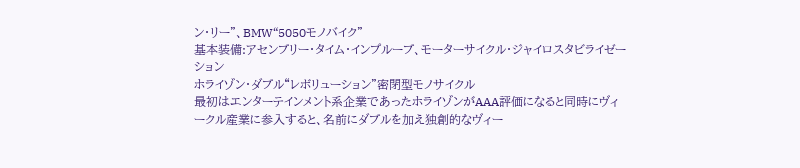ン・リー”、BMW“5050モノバイク”
基本装備:アセンブリー・タイム・インプルーブ、モーターサイクル・ジャイロスタビライゼーション
ホライゾン・ダブル“レボリューション”密閉型モノサイクル
最初はエンターテインメント系企業であったホライゾンがAAA評価になると同時にヴィークル産業に参入すると、名前にダブルを加え独創的なヴィー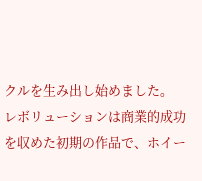クルを生み出し始めました。
レボリューションは商業的成功を収めた初期の作品で、ホイー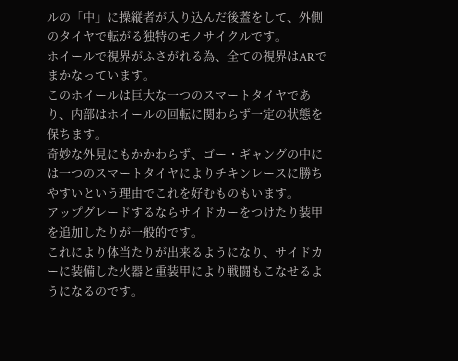ルの「中」に操縦者が入り込んだ後蓋をして、外側のタイヤで転がる独特のモノサイクルです。
ホイールで視界がふさがれる為、全ての視界はARでまかなっています。
このホイールは巨大な一つのスマートタイヤであり、内部はホイールの回転に関わらず一定の状態を保ちます。
奇妙な外見にもかかわらず、ゴー・ギャングの中には一つのスマートタイヤによりチキンレースに勝ちやすいという理由でこれを好むものもいます。
アップグレードするならサイドカーをつけたり装甲を追加したりが一般的です。
これにより体当たりが出来るようになり、サイドカーに装備した火器と重装甲により戦闘もこなせるようになるのです。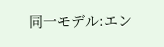同一モデル:エン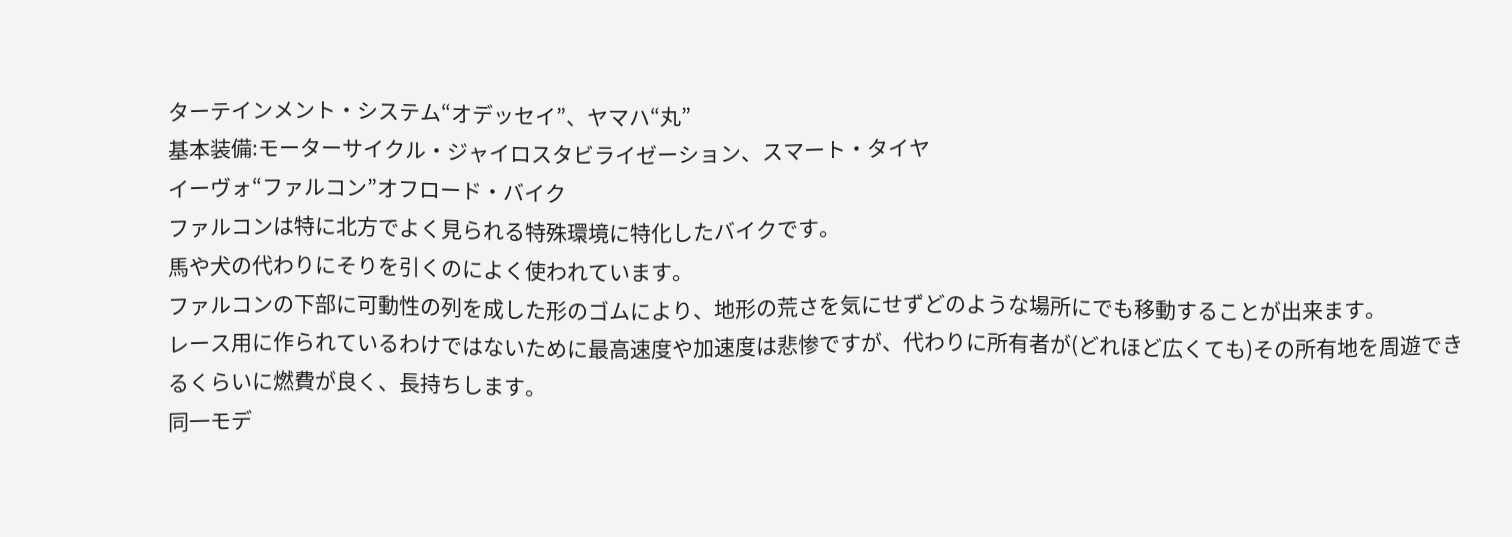ターテインメント・システム“オデッセイ”、ヤマハ“丸”
基本装備:モーターサイクル・ジャイロスタビライゼーション、スマート・タイヤ
イーヴォ“ファルコン”オフロード・バイク
ファルコンは特に北方でよく見られる特殊環境に特化したバイクです。
馬や犬の代わりにそりを引くのによく使われています。
ファルコンの下部に可動性の列を成した形のゴムにより、地形の荒さを気にせずどのような場所にでも移動することが出来ます。
レース用に作られているわけではないために最高速度や加速度は悲惨ですが、代わりに所有者が(どれほど広くても)その所有地を周遊できるくらいに燃費が良く、長持ちします。
同一モデ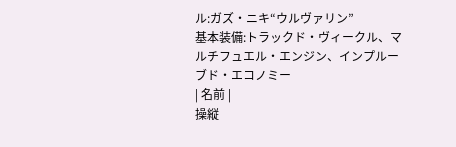ル:ガズ・ニキ“ウルヴァリン”
基本装備:トラックド・ヴィークル、マルチフュエル・エンジン、インプルーブド・エコノミー
| 名前 |
操縦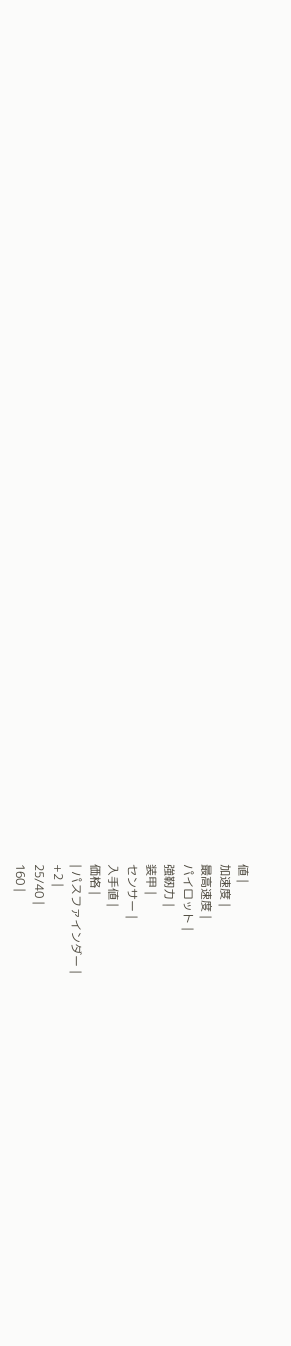値 |
加速度 |
最高速度 |
パイロット |
強靭力 |
装甲 |
センサー |
入手値 |
価格 |
| パスファインダー |
+2 |
25/40 |
160 |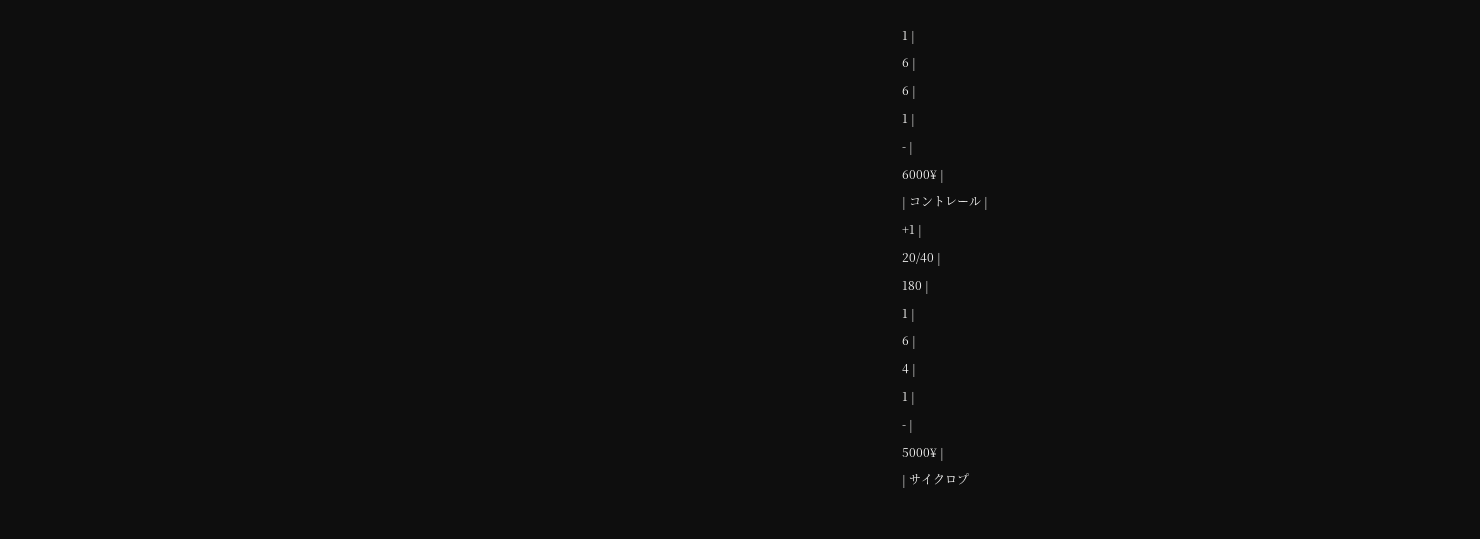1 |
6 |
6 |
1 |
- |
6000¥ |
| コントレール |
+1 |
20/40 |
180 |
1 |
6 |
4 |
1 |
- |
5000¥ |
| サイクロプ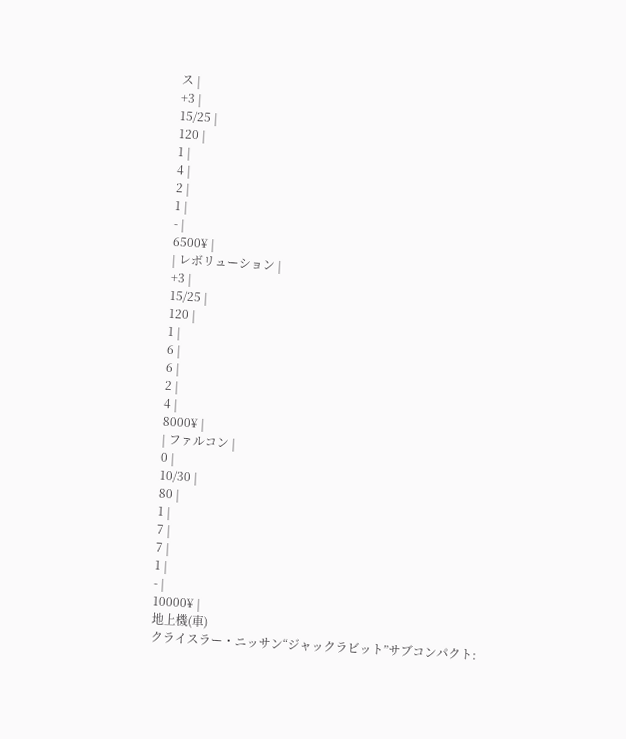ス |
+3 |
15/25 |
120 |
1 |
4 |
2 |
1 |
- |
6500¥ |
| レボリューション |
+3 |
15/25 |
120 |
1 |
6 |
6 |
2 |
4 |
8000¥ |
| ファルコン |
0 |
10/30 |
80 |
1 |
7 |
7 |
1 |
- |
10000¥ |
地上機(車)
クライスラー・ニッサン“ジャックラビット”サブコンパクト: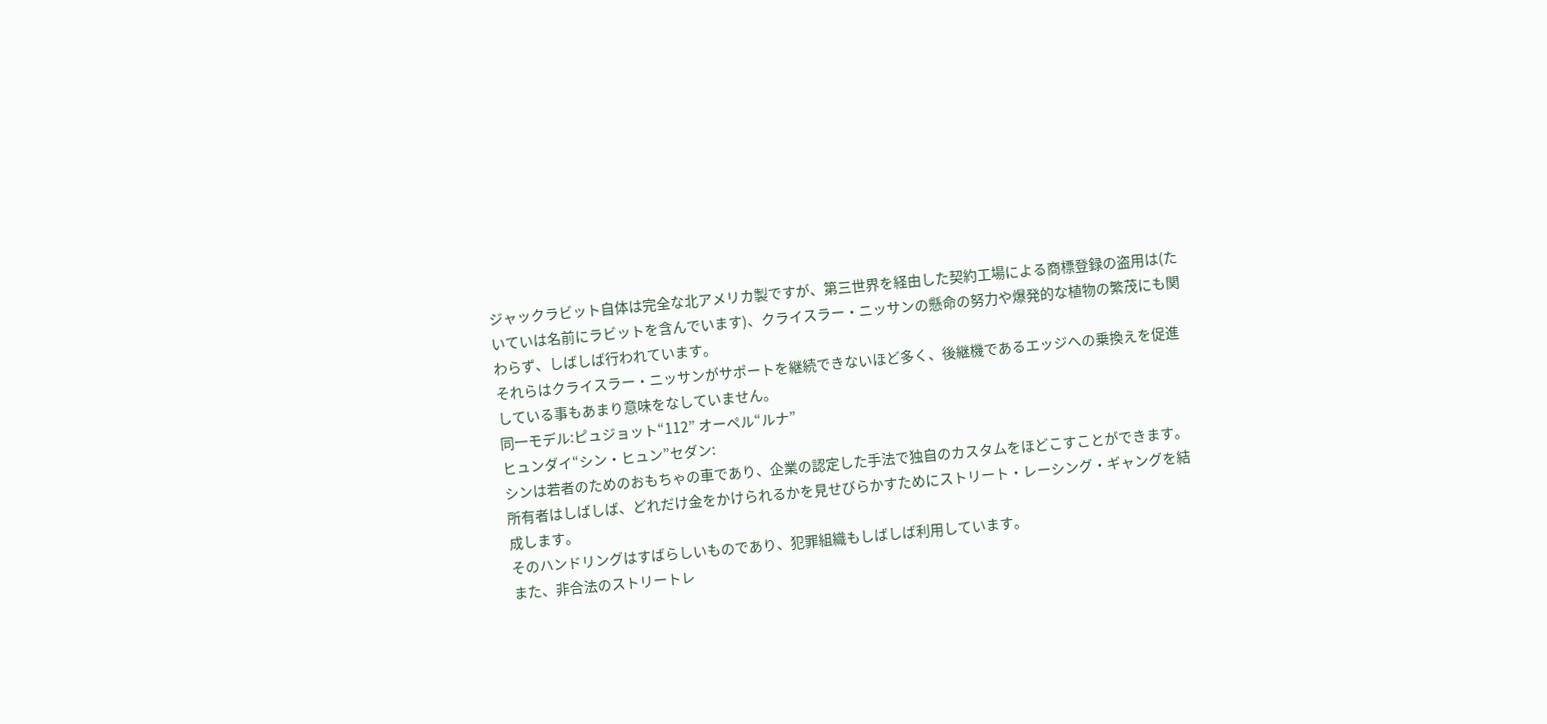ジャックラビット自体は完全な北アメリカ製ですが、第三世界を経由した契約工場による商標登録の盗用は(たいていは名前にラビットを含んでいます)、クライスラー・ニッサンの懸命の努力や爆発的な植物の繁茂にも関わらず、しばしば行われています。
それらはクライスラー・ニッサンがサポートを継続できないほど多く、後継機であるエッジへの乗換えを促進している事もあまり意味をなしていません。
同一モデル:ピュジョット“112” オーペル“ルナ”
ヒュンダイ“シン・ヒュン”セダン:
シンは若者のためのおもちゃの車であり、企業の認定した手法で独自のカスタムをほどこすことができます。
所有者はしばしば、どれだけ金をかけられるかを見せびらかすためにストリート・レーシング・ギャングを結成します。
そのハンドリングはすばらしいものであり、犯罪組織もしばしば利用しています。
また、非合法のストリートレ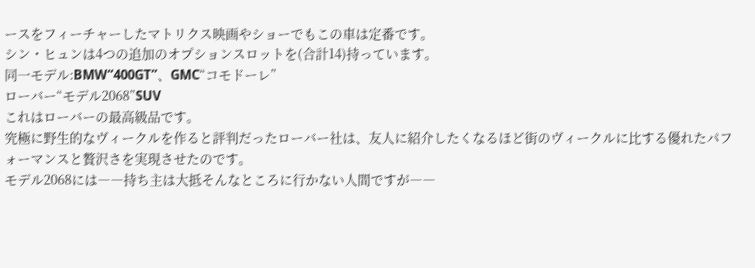ースをフィーチャーしたマトリクス映画やショーでもこの車は定番です。
シン・ヒュンは4つの追加のオプションスロットを(合計14)持っています。
同一モデル:BMW“400GT”、GMC“コモドーレ”
ローバー“モデル2068”SUV
これはローバーの最高級品です。
究極に野生的なヴィークルを作ると評判だったローバー社は、友人に紹介したくなるほど街のヴィークルに比する優れたパフォーマンスと贅沢さを実現させたのです。
モデル2068には――持ち主は大抵そんなところに行かない人間ですが――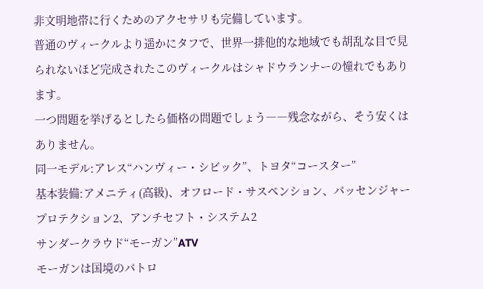非文明地帯に行くためのアクセサリも完備しています。
普通のヴィークルより遥かにタフで、世界一排他的な地域でも胡乱な目で見られないほど完成されたこのヴィークルはシャドウランナーの憧れでもあります。
一つ問題を挙げるとしたら価格の問題でしょう――残念ながら、そう安くはありません。
同一モデル:アレス“ハンヴィー・シビック”、トヨタ“コースター”
基本装備:アメニティ(高級)、オフロード・サスペンション、パッセンジャープロテクション2、アンチセフト・システム2
サンダークラウド“モーガン”ATV
モーガンは国境のパトロ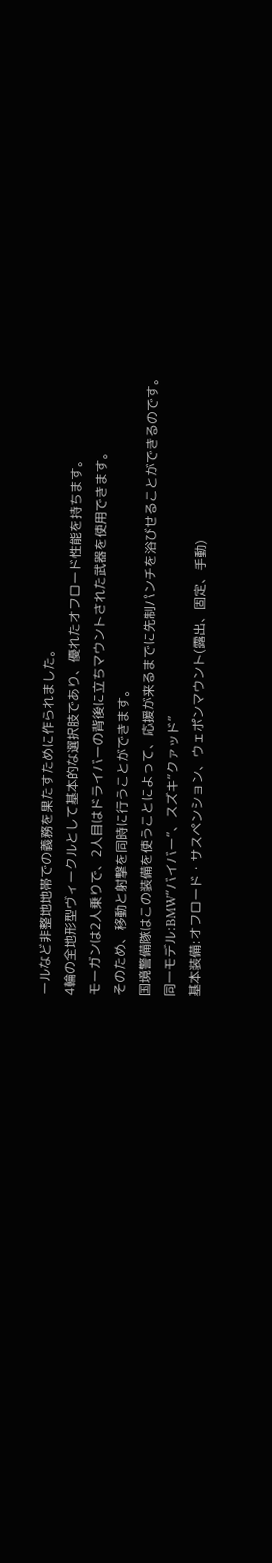ールなど非整地地帯での義務を果たすために作られました。
4輪の全地形型ヴィークルとして基本的な選択肢であり、優れたオフロード性能を持ちます。
モーガンは2人乗りで、2人目はドライバーの背後に立ちマウントされた武器を使用できます。
そのため、移動と射撃を同時に行うことができます。
国境警備隊はこの装備を使うことによって、応援が来るまでに先制パンチを浴びせることができるのです。
同一モデル:BMW“バイバー”、スズキ“クァッド”
基本装備:オフロード・サスペンション、ウェポンマウント(露出、固定、手動)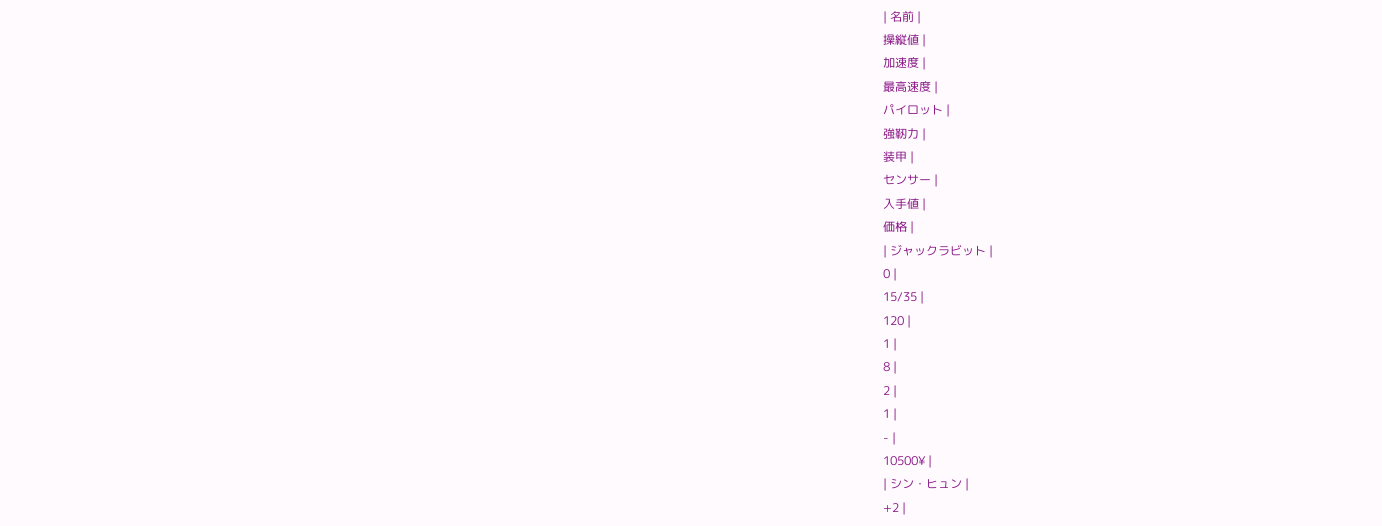| 名前 |
操縦値 |
加速度 |
最高速度 |
パイロット |
強靭力 |
装甲 |
センサー |
入手値 |
価格 |
| ジャックラビット |
0 |
15/35 |
120 |
1 |
8 |
2 |
1 |
- |
10500¥ |
| シン・ヒュン |
+2 |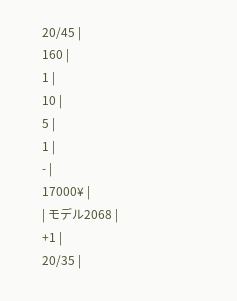20/45 |
160 |
1 |
10 |
5 |
1 |
- |
17000¥ |
| モデル2068 |
+1 |
20/35 |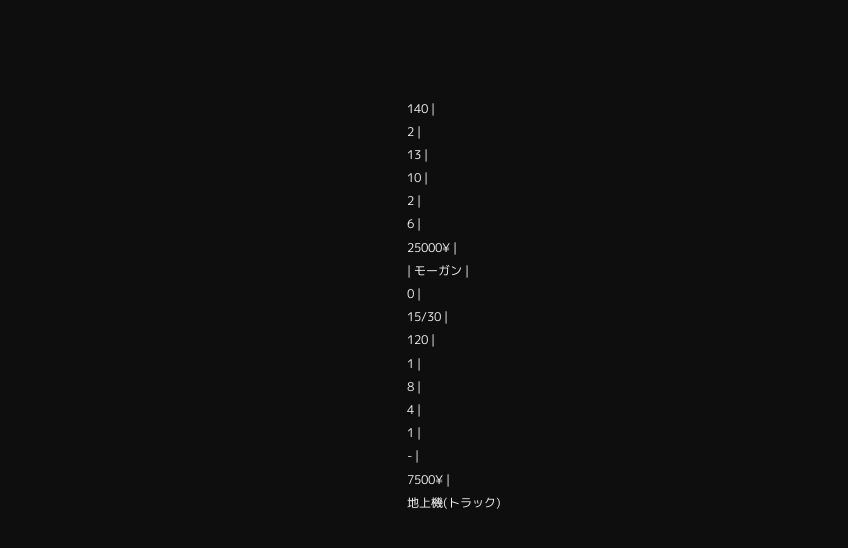140 |
2 |
13 |
10 |
2 |
6 |
25000¥ |
| モーガン |
0 |
15/30 |
120 |
1 |
8 |
4 |
1 |
- |
7500¥ |
地上機(トラック)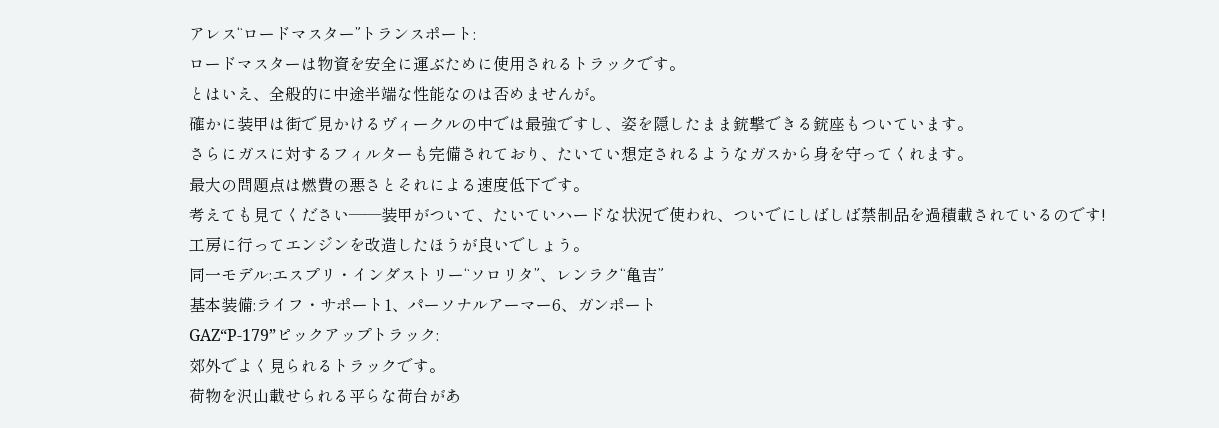アレス“ロードマスター”トランスポート:
ロードマスターは物資を安全に運ぶために使用されるトラックです。
とはいえ、全般的に中途半端な性能なのは否めませんが。
確かに装甲は街で見かけるヴィークルの中では最強ですし、姿を隠したまま銃撃できる銃座もついています。
さらにガスに対するフィルターも完備されており、たいてい想定されるようなガスから身を守ってくれます。
最大の問題点は燃費の悪さとそれによる速度低下です。
考えても見てください――装甲がついて、たいていハードな状況で使われ、ついでにしばしば禁制品を過積載されているのです!
工房に行ってエンジンを改造したほうが良いでしょう。
同一モデル:エスプリ・インダストリー“ソロリタ”、レンラク“亀吉”
基本装備:ライフ・サポート1、パーソナルアーマー6、ガンポート
GAZ“P-179”ピックアップトラック:
郊外でよく見られるトラックです。
荷物を沢山載せられる平らな荷台があ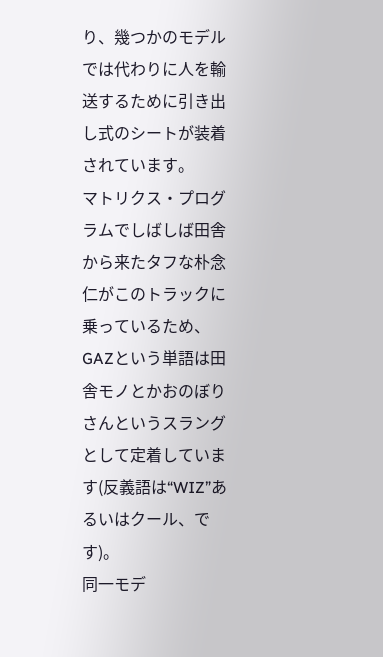り、幾つかのモデルでは代わりに人を輸送するために引き出し式のシートが装着されています。
マトリクス・プログラムでしばしば田舎から来たタフな朴念仁がこのトラックに乗っているため、GAZという単語は田舎モノとかおのぼりさんというスラングとして定着しています(反義語は“WIZ”あるいはクール、です)。
同一モデ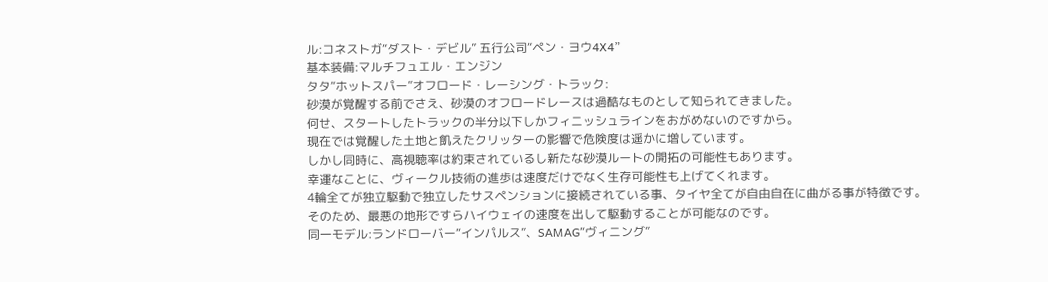ル:コネストガ“ダスト・デビル” 五行公司“ペン・ヨウ4X4”
基本装備:マルチフュエル・エンジン
タタ“ホットスパー”オフロード・レーシング・トラック:
砂漠が覚醒する前でさえ、砂漠のオフロードレースは過酷なものとして知られてきました。
何せ、スタートしたトラックの半分以下しかフィニッシュラインをおがめないのですから。
現在では覚醒した土地と飢えたクリッターの影響で危険度は遥かに増しています。
しかし同時に、高視聴率は約束されているし新たな砂漠ルートの開拓の可能性もあります。
幸運なことに、ヴィークル技術の進歩は速度だけでなく生存可能性も上げてくれます。
4輪全てが独立駆動で独立したサスペンションに接続されている事、タイヤ全てが自由自在に曲がる事が特徴です。
そのため、最悪の地形ですらハイウェイの速度を出して駆動することが可能なのです。
同一モデル:ランドローバー“インパルス”、SAMAG“ヴィニング”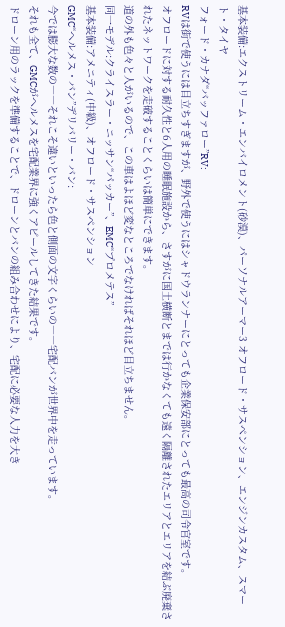基本装備:エクストリーム・エンバイロメント(砂漠)、パーソナルアーマー3 オフロード・サスペンション、エンジンカスタム、スマート・タイヤ
フォード・カナダ“バッファロー”RV:
RVは街で使うには目立ちすぎますが、野外で使うにはシャドウランナーにとっても企業保安部にとっても最高の司令官室です。
オフロードに対する耐久性と6人用の睡眠施設から、さすがに国土横断とまでは行かなくても遠く隔離されたエリアとエリアを結ぶ廃棄されたネットワークを走破することくらいは簡単にできます。
道の外も色々と人がいるので、この車はよほど変なところでなければそれほど目立ちません。
同一モデル:クライスラー・ニッサン“パッカー”、EMC“プロメテス”
基本装備:アメニティ(中級)、オフロード・サスペンション
GMC“ヘルメス・バン”デリバリー・バン:
今では膨大な数の――それこそ違いといったら色と側面の文字くらいの――宅配バンが世界中を走っています。
それも全て、GMCがヘルメスを宅配業界に強くアピールしてきた結果です。
ドローン用のラックを準備することで、ドローンとバンの組み合わせにより、宅配に必要な人力を大き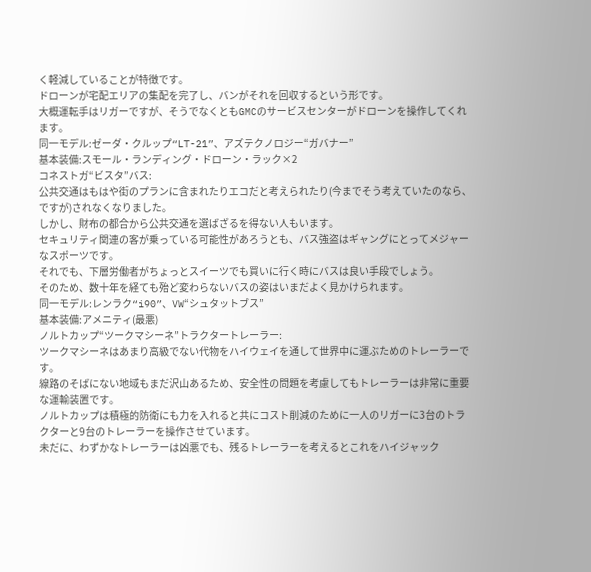く軽減していることが特徴です。
ドローンが宅配エリアの集配を完了し、バンがそれを回収するという形です。
大概運転手はリガーですが、そうでなくともGMCのサービスセンターがドローンを操作してくれます。
同一モデル:ゼーダ・クルップ“LT-21”、アズテクノロジー“ガバナー”
基本装備:スモール・ランディング・ドローン・ラック×2
コネストガ“ビスタ”バス:
公共交通はもはや街のプランに含まれたりエコだと考えられたり(今までそう考えていたのなら、ですが)されなくなりました。
しかし、財布の都合から公共交通を選ばざるを得ない人もいます。
セキュリティ関連の客が乗っている可能性があろうとも、バス強盗はギャングにとってメジャーなスポーツです。
それでも、下層労働者がちょっとスイーツでも買いに行く時にバスは良い手段でしょう。
そのため、数十年を経ても殆ど変わらないバスの姿はいまだよく見かけられます。
同一モデル:レンラク“i90”、VW“シュタットブス”
基本装備:アメニティ(最悪)
ノルトカップ“ツークマシーネ”トラクタートレーラー:
ツークマシーネはあまり高級でない代物をハイウェイを通して世界中に運ぶためのトレーラーです。
線路のそばにない地域もまだ沢山あるため、安全性の問題を考慮してもトレーラーは非常に重要な運輸装置です。
ノルトカップは積極的防衛にも力を入れると共にコスト削減のために一人のリガーに3台のトラクターと9台のトレーラーを操作させています。
未だに、わずかなトレーラーは凶悪でも、残るトレーラーを考えるとこれをハイジャック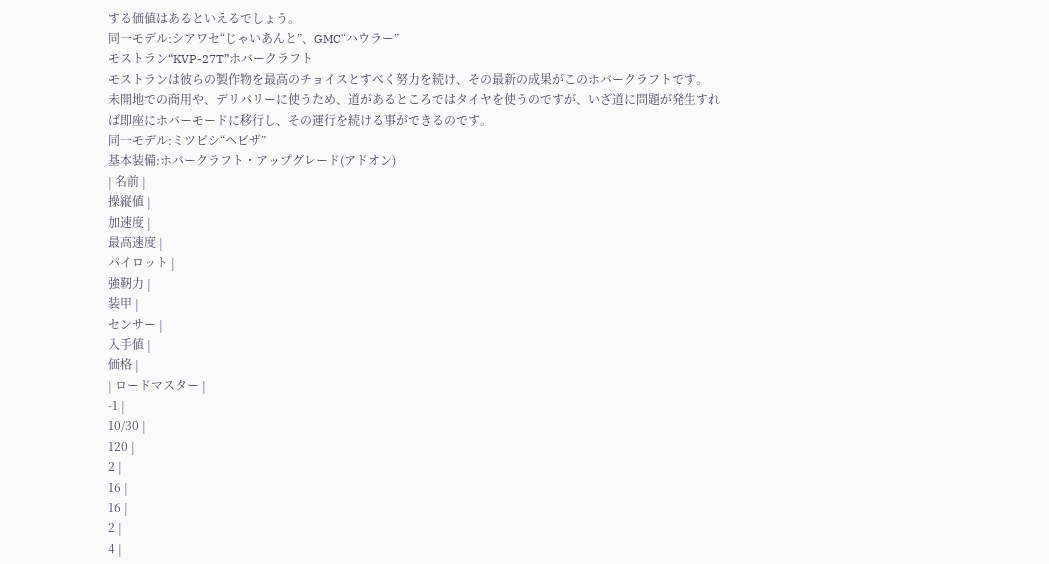する価値はあるといえるでしょう。
同一モデル:シアワセ“じゃいあんと”、GMC“ハウラー”
モストラン“KVP-27T”ホバークラフト
モストランは彼らの製作物を最高のチョイスとすべく努力を続け、その最新の成果がこのホバークラフトです。
未開地での商用や、デリバリーに使うため、道があるところではタイヤを使うのですが、いざ道に問題が発生すれば即座にホバーモードに移行し、その運行を続ける事ができるのです。
同一モデル:ミツビシ“ヘビザ”
基本装備:ホバークラフト・アップグレード(アドオン)
| 名前 |
操縦値 |
加速度 |
最高速度 |
パイロット |
強靭力 |
装甲 |
センサー |
入手値 |
価格 |
| ロードマスター |
-1 |
10/30 |
120 |
2 |
16 |
16 |
2 |
4 |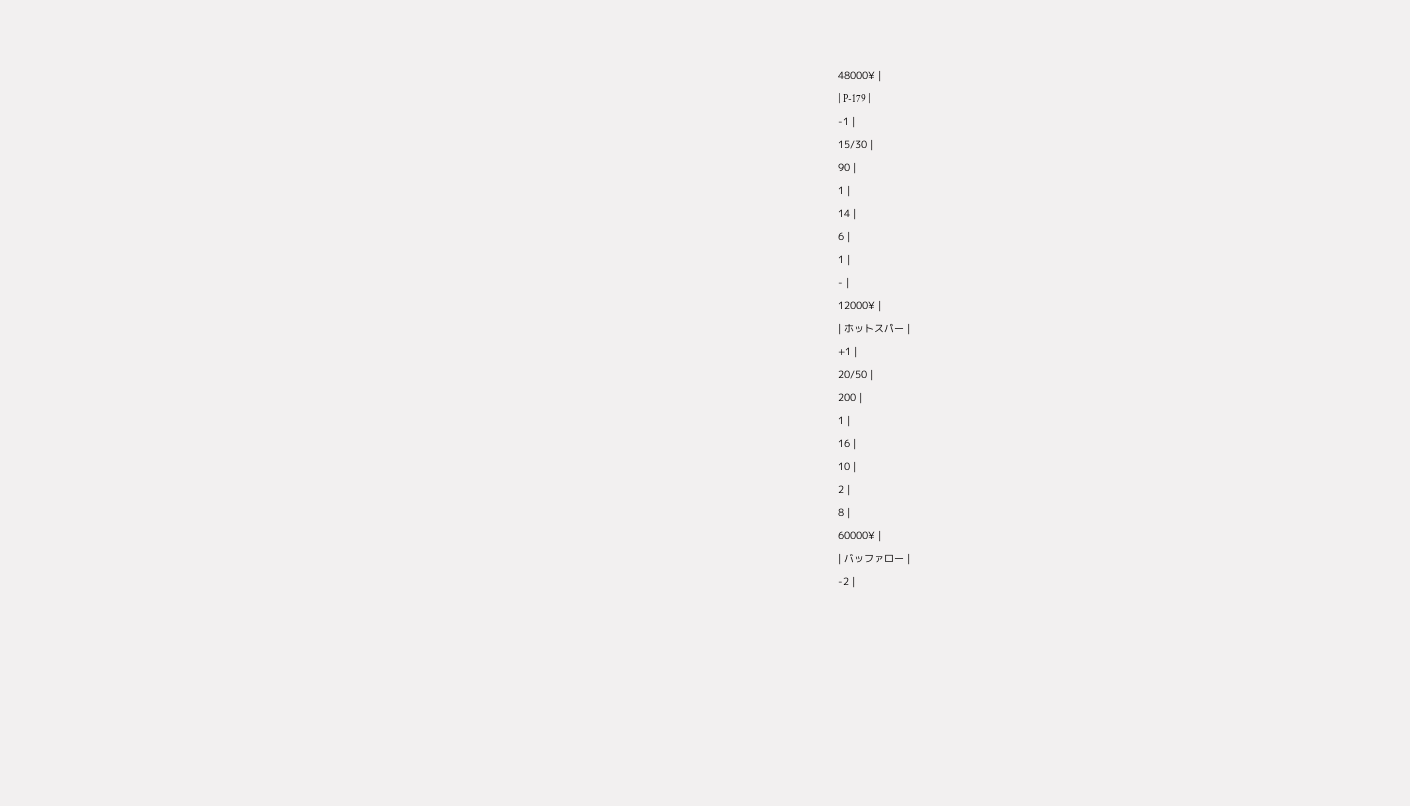48000¥ |
| P-179 |
-1 |
15/30 |
90 |
1 |
14 |
6 |
1 |
- |
12000¥ |
| ホットスパー |
+1 |
20/50 |
200 |
1 |
16 |
10 |
2 |
8 |
60000¥ |
| バッファロー |
-2 |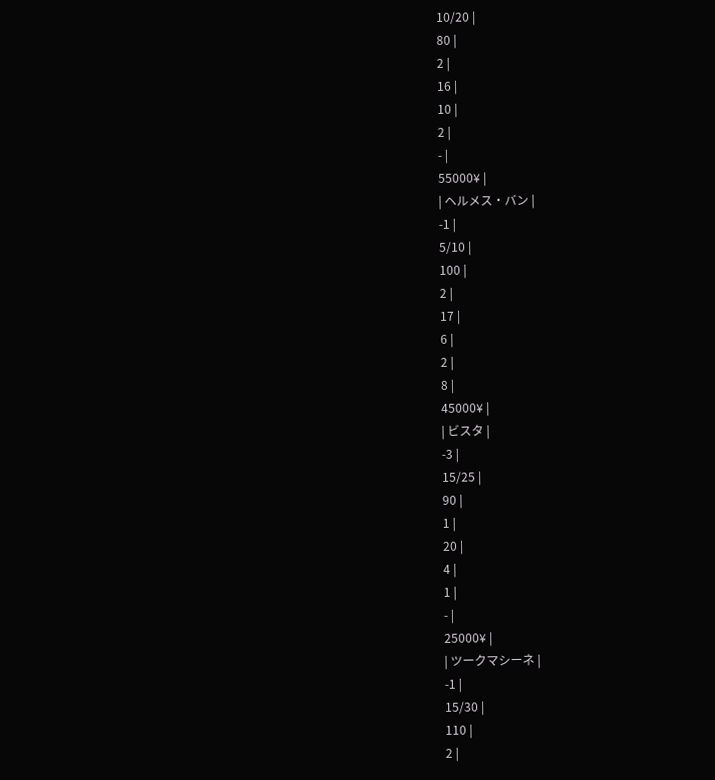10/20 |
80 |
2 |
16 |
10 |
2 |
- |
55000¥ |
| ヘルメス・バン |
-1 |
5/10 |
100 |
2 |
17 |
6 |
2 |
8 |
45000¥ |
| ビスタ |
-3 |
15/25 |
90 |
1 |
20 |
4 |
1 |
- |
25000¥ |
| ツークマシーネ |
-1 |
15/30 |
110 |
2 |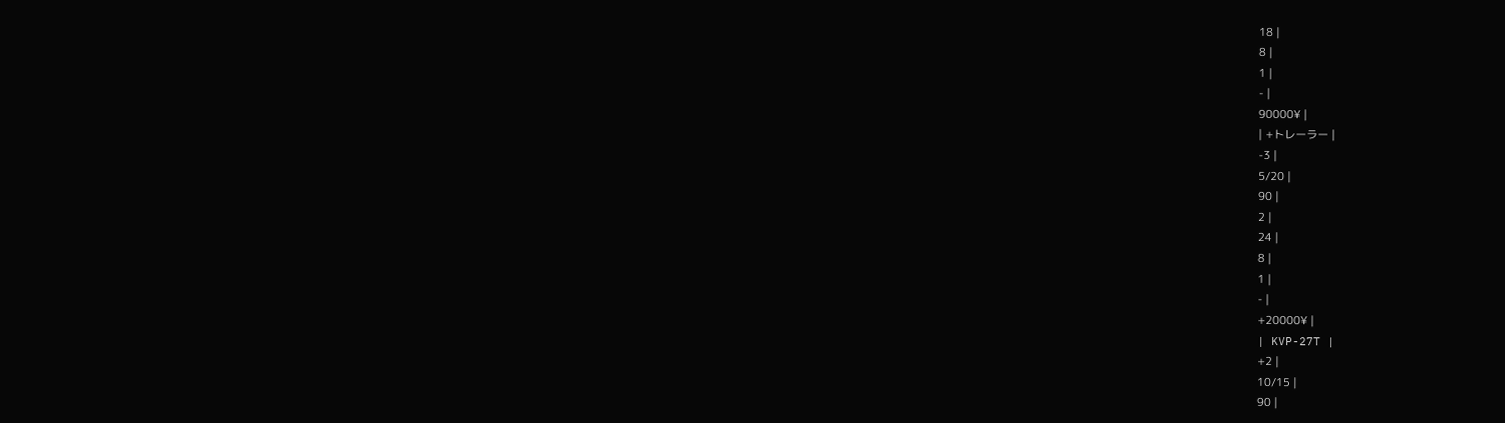18 |
8 |
1 |
- |
90000¥ |
| +トレーラー |
-3 |
5/20 |
90 |
2 |
24 |
8 |
1 |
- |
+20000¥ |
| KVP-27T |
+2 |
10/15 |
90 |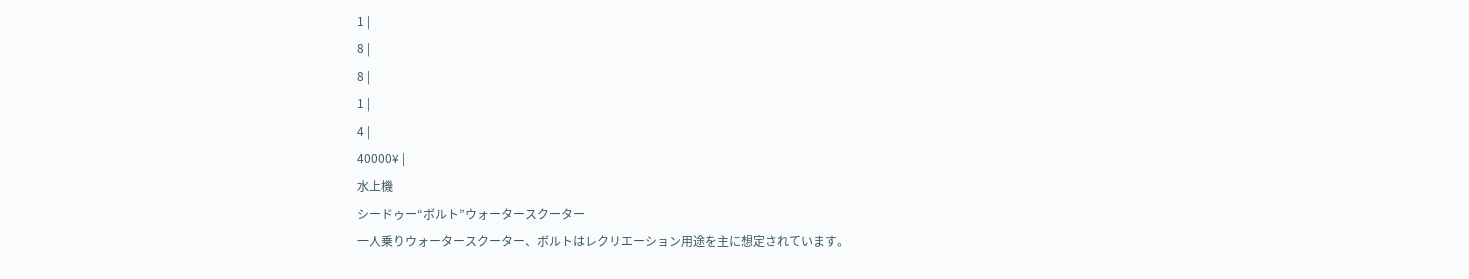1 |
8 |
8 |
1 |
4 |
40000¥ |
水上機
シードゥー“ボルト”ウォータースクーター
一人乗りウォータースクーター、ボルトはレクリエーション用途を主に想定されています。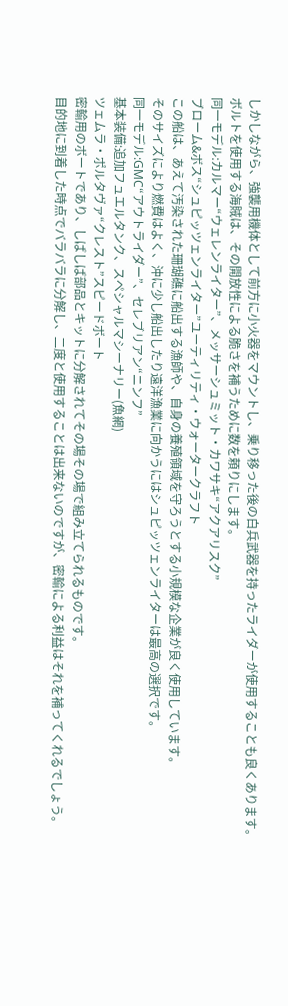しかしながら、強襲用機体として前方に小火器をマウントし、乗り移った後の白兵武器を持ったライダーが使用することも良くあります。
ボルトを使用する海賊は、その開放性による脆さを補うために数を頼りにします。
同一モデル:カルマー“ウェレンライター”、メッサーシュミット・カワサキ“アクアリスク”
ブローム&ボス“シュピッツェンライター”ユーティリティ・ウォータークラフト
この船は、あえて汚染された珊瑚礁に船出する漁師や、自身の養殖領域を守ろうとする小規模な企業が良く使用しています。
そのサイズにより燃費はよく、沖に少し船出したり遠洋漁業に向かうにはシュピッツェンライターは最高の選択です。
同一モデル:GMC“アウトライダー”、セレブリアン“ニンフ”
基本装備:追加フュエルタンク、スペシャルマシーナリー(魚網)
ツェムラ・ポルタヴァ“クレスト”スピードボート
密輸用のボートであり、しばしば部品とキットに分解されてその場その場で組み立てられるものです。
目的地に到着した時点でバラバラに分解し、二度と使用することは出来ないのですが、密輸による利益はそれを補ってくれるでしょう。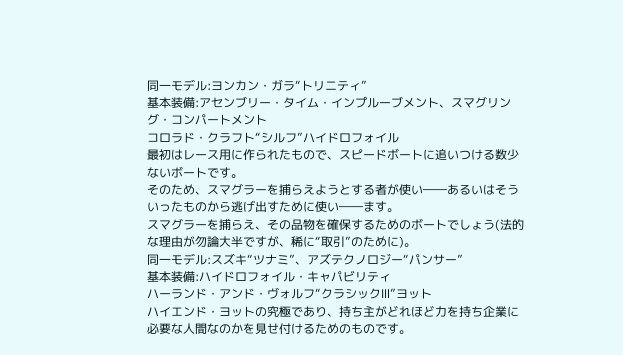同一モデル:ヨンカン・ガラ“トリニティ”
基本装備:アセンブリー・タイム・インプルーブメント、スマグリング・コンパートメント
コロラド・クラフト“シルフ”ハイドロフォイル
最初はレース用に作られたもので、スピードボートに追いつける数少ないボートです。
そのため、スマグラーを捕らえようとする者が使い――あるいはそういったものから逃げ出すために使い――ます。
スマグラーを捕らえ、その品物を確保するためのボートでしょう(法的な理由が勿論大半ですが、稀に“取引”のために)。
同一モデル:スズキ“ツナミ”、アズテクノロジー“パンサー”
基本装備:ハイドロフォイル・キャパビリティ
ハーランド・アンド・ヴォルフ“クラシックⅢ”ヨット
ハイエンド・ヨットの究極であり、持ち主がどれほど力を持ち企業に必要な人間なのかを見せ付けるためのものです。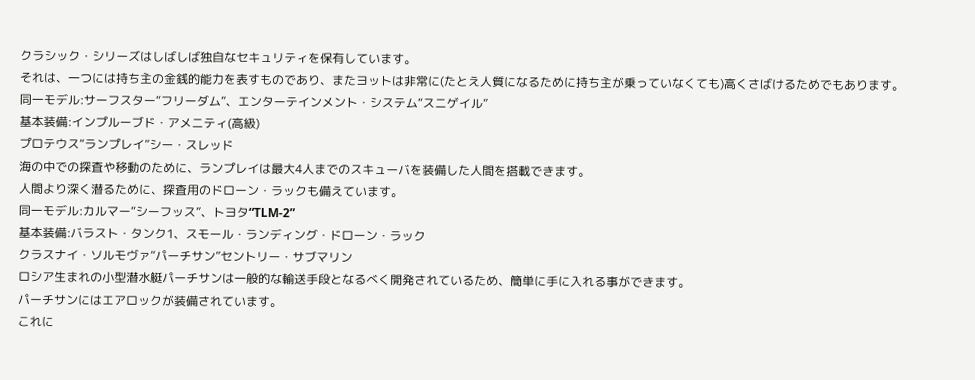クラシック・シリーズはしばしば独自なセキュリティを保有しています。
それは、一つには持ち主の金銭的能力を表すものであり、またヨットは非常に(たとえ人質になるために持ち主が乗っていなくても)高くさばけるためでもあります。
同一モデル:サーフスター“フリーダム”、エンターテインメント・システム“スニゲイル”
基本装備:インプルーブド・アメニティ(高級)
プロテウス“ランプレイ”シー・スレッド
海の中での探査や移動のために、ランプレイは最大4人までのスキューバを装備した人間を搭載できます。
人間より深く潜るために、探査用のドローン・ラックも備えています。
同一モデル:カルマー“シーフッス”、トヨタ“TLM-2”
基本装備:バラスト・タンク1、スモール・ランディング・ドローン・ラック
クラスナイ・ソルモヴァ“パーチサン”セントリー・サブマリン
ロシア生まれの小型潜水艇パーチサンは一般的な輸送手段となるべく開発されているため、簡単に手に入れる事ができます。
パーチサンにはエアロックが装備されています。
これに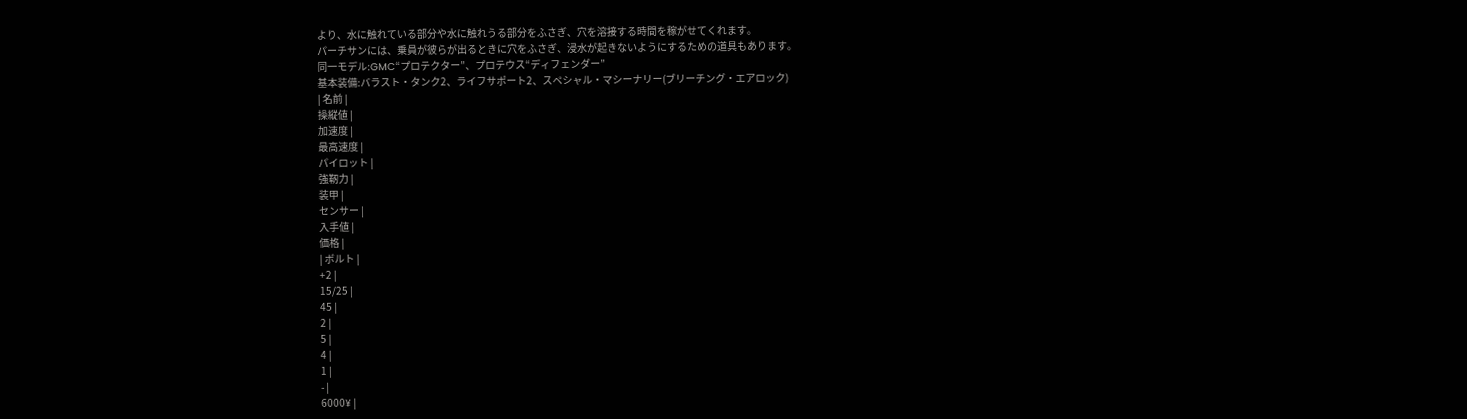より、水に触れている部分や水に触れうる部分をふさぎ、穴を溶接する時間を稼がせてくれます。
パーチサンには、乗員が彼らが出るときに穴をふさぎ、浸水が起きないようにするための道具もあります。
同一モデル:GMC“プロテクター”、プロテウス“ディフェンダー”
基本装備:バラスト・タンク2、ライフサポート2、スペシャル・マシーナリー(ブリーチング・エアロック)
| 名前 |
操縦値 |
加速度 |
最高速度 |
パイロット |
強靭力 |
装甲 |
センサー |
入手値 |
価格 |
| ボルト |
+2 |
15/25 |
45 |
2 |
5 |
4 |
1 |
- |
6000¥ |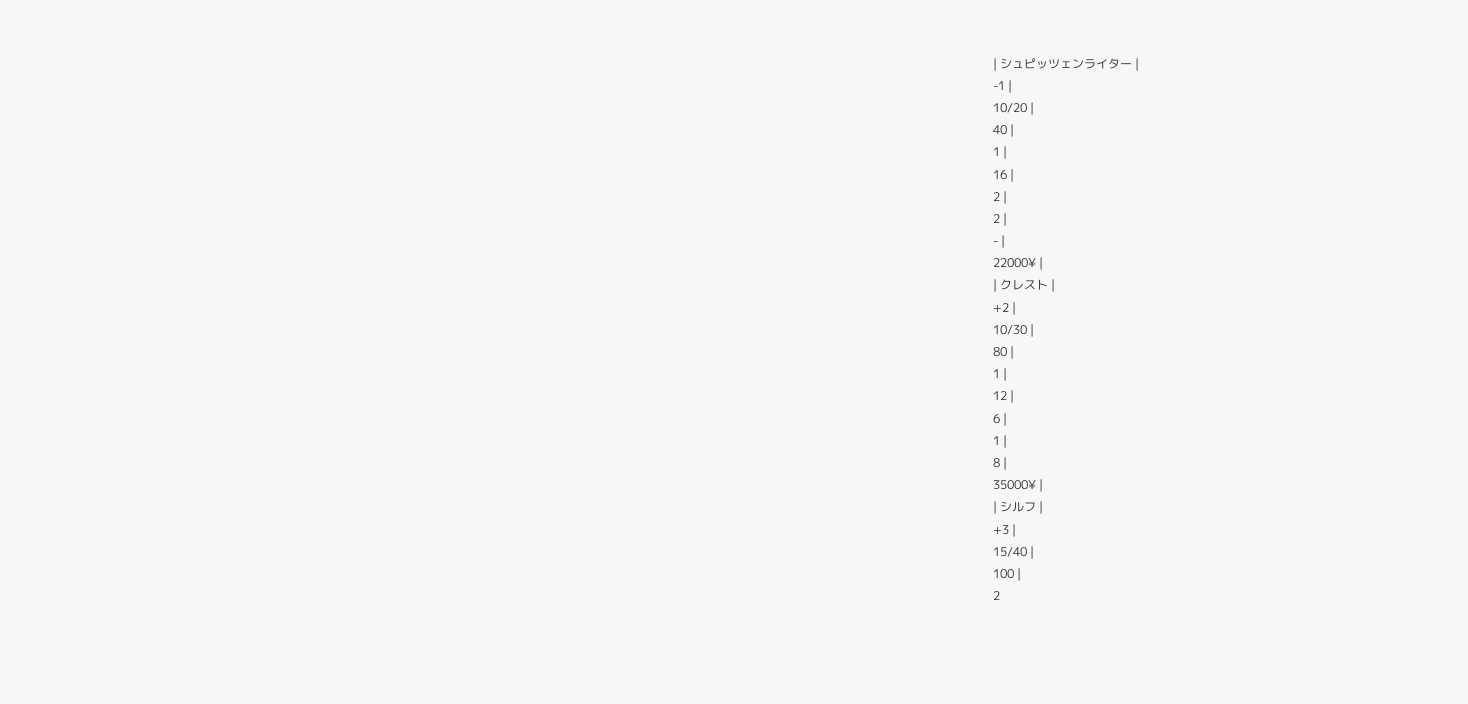| シュピッツェンライター |
-1 |
10/20 |
40 |
1 |
16 |
2 |
2 |
- |
22000¥ |
| クレスト |
+2 |
10/30 |
80 |
1 |
12 |
6 |
1 |
8 |
35000¥ |
| シルフ |
+3 |
15/40 |
100 |
2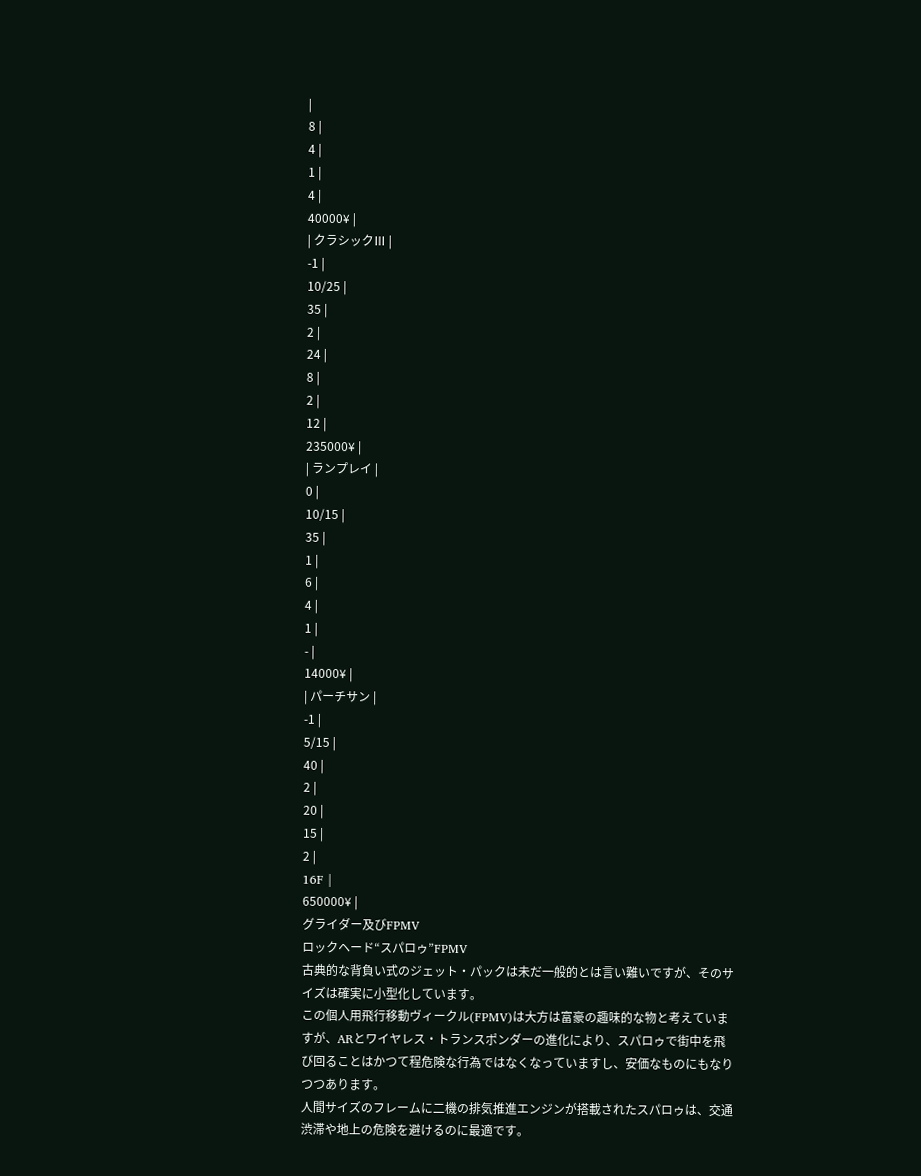|
8 |
4 |
1 |
4 |
40000¥ |
| クラシックⅢ |
-1 |
10/25 |
35 |
2 |
24 |
8 |
2 |
12 |
235000¥ |
| ランプレイ |
0 |
10/15 |
35 |
1 |
6 |
4 |
1 |
- |
14000¥ |
| パーチサン |
-1 |
5/15 |
40 |
2 |
20 |
15 |
2 |
16F |
650000¥ |
グライダー及びFPMV
ロックヘード“スパロゥ”FPMV
古典的な背負い式のジェット・パックは未だ一般的とは言い難いですが、そのサイズは確実に小型化しています。
この個人用飛行移動ヴィークル(FPMV)は大方は富豪の趣味的な物と考えていますが、ARとワイヤレス・トランスポンダーの進化により、スパロゥで街中を飛び回ることはかつて程危険な行為ではなくなっていますし、安価なものにもなりつつあります。
人間サイズのフレームに二機の排気推進エンジンが搭載されたスパロゥは、交通渋滞や地上の危険を避けるのに最適です。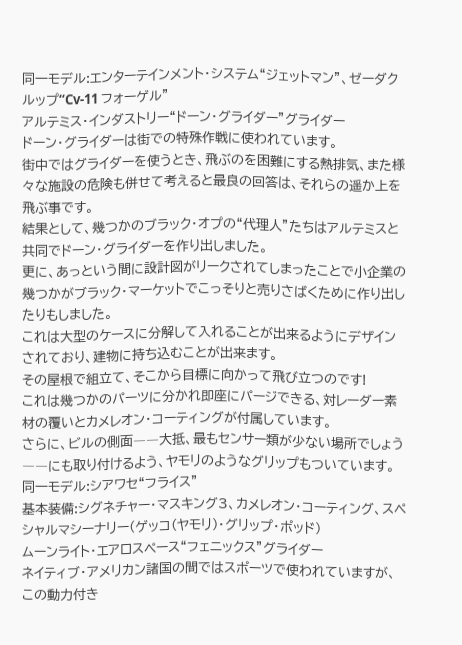同一モデル:エンターテインメント・システム“ジェットマン”、ゼーダクルップ“Cv-11 フォーゲル”
アルテミス・インダストリー“ドーン・グライダー”グライダー
ドーン・グライダーは街での特殊作戦に使われています。
街中ではグライダーを使うとき、飛ぶのを困難にする熱排気、また様々な施設の危険も併せて考えると最良の回答は、それらの遥か上を飛ぶ事です。
結果として、幾つかのブラック・オプの“代理人”たちはアルテミスと共同でドーン・グライダーを作り出しました。
更に、あっという間に設計図がリークされてしまったことで小企業の幾つかがブラック・マーケットでこっそりと売りさばくために作り出したりもしました。
これは大型のケースに分解して入れることが出来るようにデザインされており、建物に持ち込むことが出来ます。
その屋根で組立て、そこから目標に向かって飛び立つのです!
これは幾つかのパーツに分かれ即座にパージできる、対レーダー素材の覆いとカメレオン・コーティングが付属しています。
さらに、ビルの側面――大抵、最もセンサー類が少ない場所でしょう――にも取り付けるよう、ヤモリのようなグリップもついています。
同一モデル:シアワセ“フライス”
基本装備:シグネチャー・マスキング3、カメレオン・コーティング、スペシャルマシーナリー(ゲッコ(ヤモリ)・グリップ・ポッド)
ムーンライト・エアロスペース“フェニックス”グライダー
ネイティブ・アメリカン諸国の間ではスポーツで使われていますが、この動力付き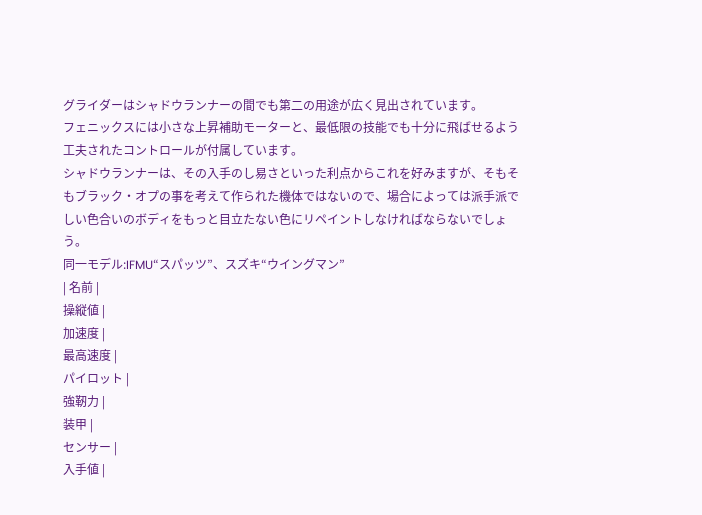グライダーはシャドウランナーの間でも第二の用途が広く見出されています。
フェニックスには小さな上昇補助モーターと、最低限の技能でも十分に飛ばせるよう工夫されたコントロールが付属しています。
シャドウランナーは、その入手のし易さといった利点からこれを好みますが、そもそもブラック・オプの事を考えて作られた機体ではないので、場合によっては派手派でしい色合いのボディをもっと目立たない色にリペイントしなければならないでしょう。
同一モデル:IFMU“スパッツ”、スズキ“ウイングマン”
| 名前 |
操縦値 |
加速度 |
最高速度 |
パイロット |
強靭力 |
装甲 |
センサー |
入手値 |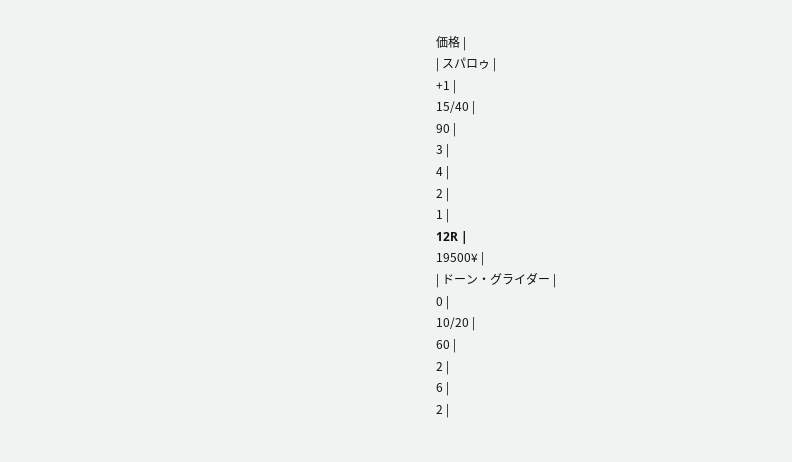価格 |
| スパロゥ |
+1 |
15/40 |
90 |
3 |
4 |
2 |
1 |
12R |
19500¥ |
| ドーン・グライダー |
0 |
10/20 |
60 |
2 |
6 |
2 |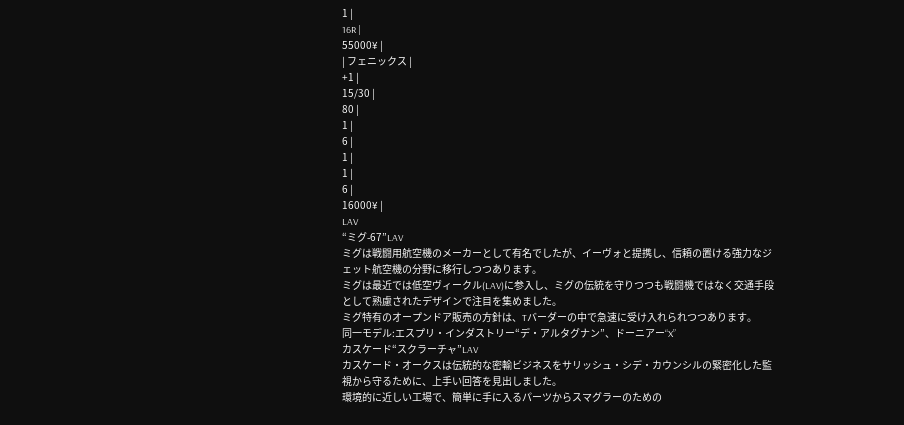1 |
16R |
55000¥ |
| フェニックス |
+1 |
15/30 |
80 |
1 |
6 |
1 |
1 |
6 |
16000¥ |
LAV
“ミグ-67”LAV
ミグは戦闘用航空機のメーカーとして有名でしたが、イーヴォと提携し、信頼の置ける強力なジェット航空機の分野に移行しつつあります。
ミグは最近では低空ヴィークル(LAV)に参入し、ミグの伝統を守りつつも戦闘機ではなく交通手段として熟慮されたデザインで注目を集めました。
ミグ特有のオープンドア販売の方針は、Tバーダーの中で急速に受け入れられつつあります。
同一モデル:エスプリ・インダストリー“デ・アルタグナン”、ドーニアー“X”
カスケード“スクラーチャ”LAV
カスケード・オークスは伝統的な密輸ビジネスをサリッシュ・シデ・カウンシルの緊密化した監視から守るために、上手い回答を見出しました。
環境的に近しい工場で、簡単に手に入るパーツからスマグラーのための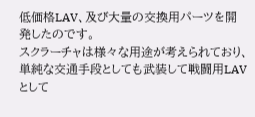低価格LAV、及び大量の交換用パーツを開発したのです。
スクラーチャは様々な用途が考えられており、単純な交通手段としても武装して戦闘用LAVとして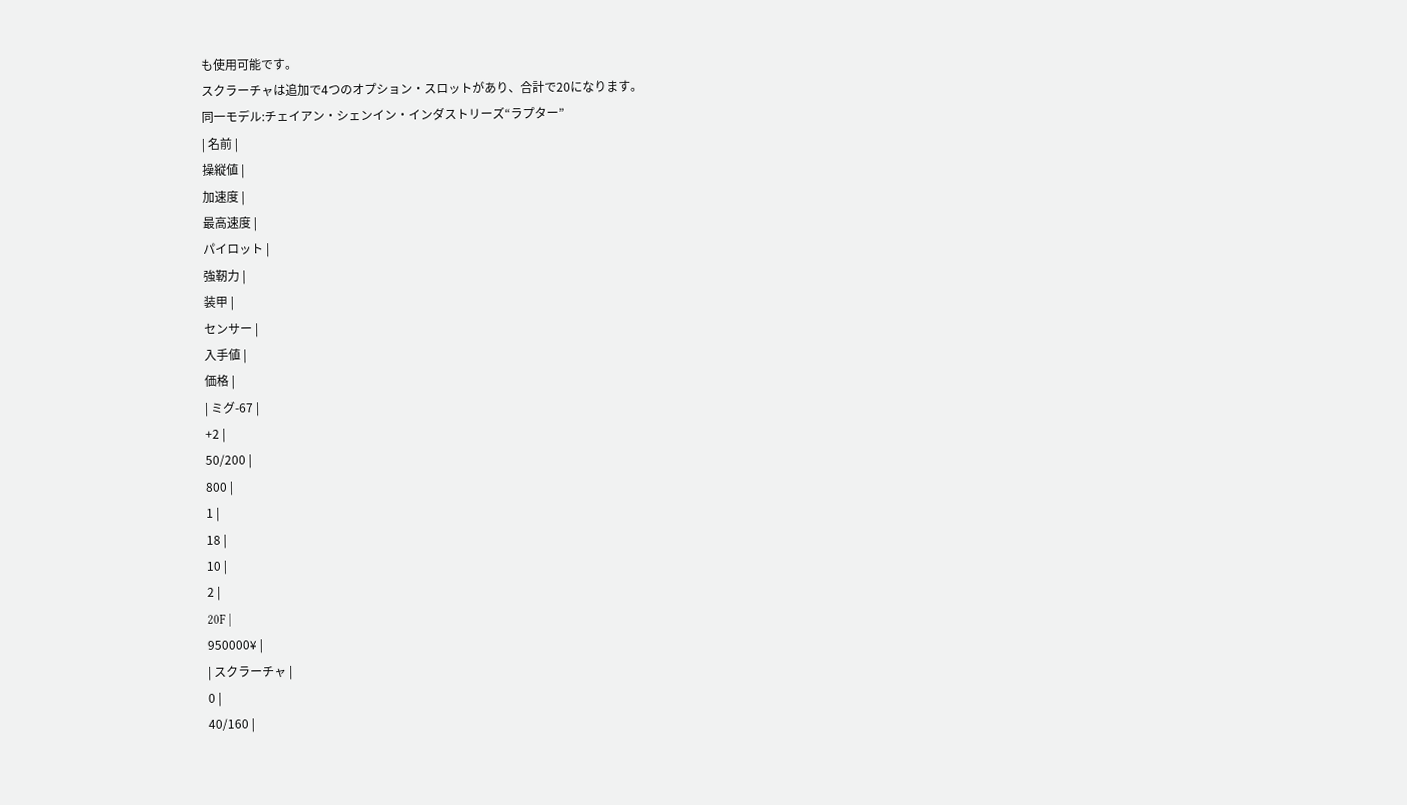も使用可能です。
スクラーチャは追加で4つのオプション・スロットがあり、合計で20になります。
同一モデル:チェイアン・シェンイン・インダストリーズ“ラプター”
| 名前 |
操縦値 |
加速度 |
最高速度 |
パイロット |
強靭力 |
装甲 |
センサー |
入手値 |
価格 |
| ミグ-67 |
+2 |
50/200 |
800 |
1 |
18 |
10 |
2 |
20F |
950000¥ |
| スクラーチャ |
0 |
40/160 |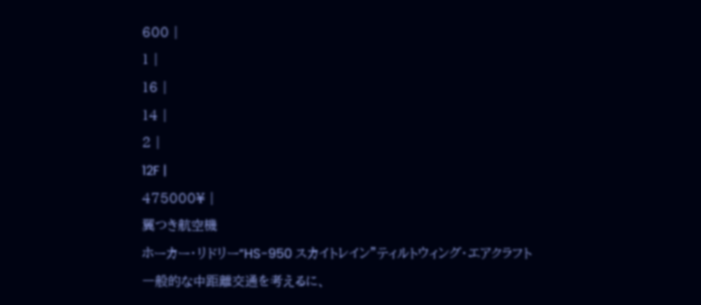600 |
1 |
16 |
14 |
2 |
12F |
475000¥ |
翼つき航空機
ホーカー・リドリー“HS-950 スカイトレイン”ティルトウィング・エアクラフト
一般的な中距離交通を考えるに、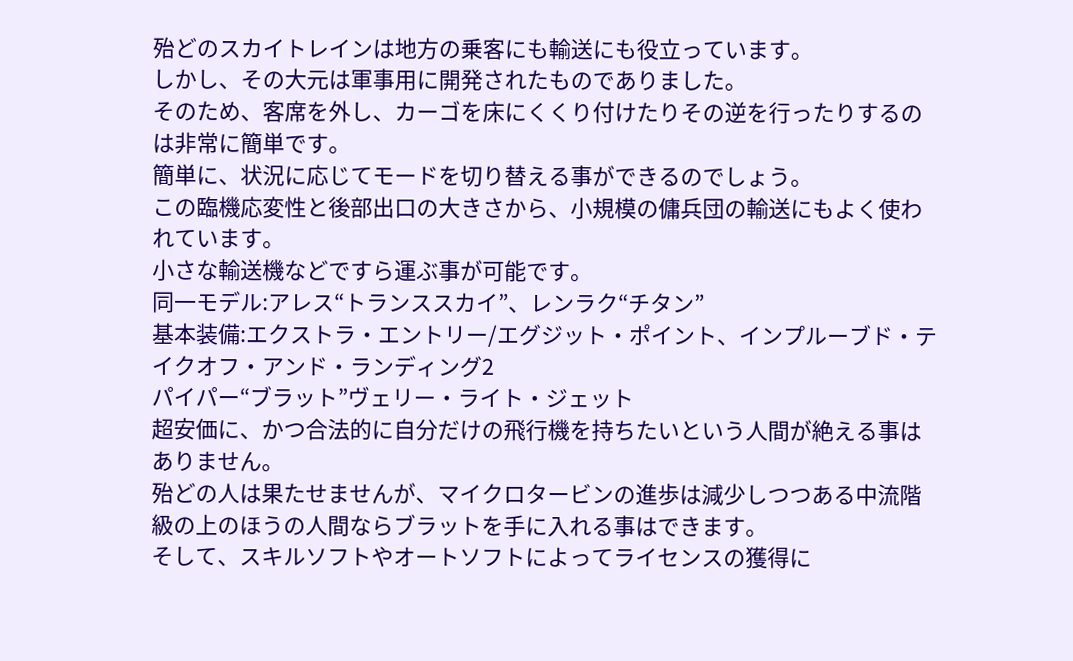殆どのスカイトレインは地方の乗客にも輸送にも役立っています。
しかし、その大元は軍事用に開発されたものでありました。
そのため、客席を外し、カーゴを床にくくり付けたりその逆を行ったりするのは非常に簡単です。
簡単に、状況に応じてモードを切り替える事ができるのでしょう。
この臨機応変性と後部出口の大きさから、小規模の傭兵団の輸送にもよく使われています。
小さな輸送機などですら運ぶ事が可能です。
同一モデル:アレス“トランススカイ”、レンラク“チタン”
基本装備:エクストラ・エントリー/エグジット・ポイント、インプルーブド・テイクオフ・アンド・ランディング2
パイパー“ブラット”ヴェリー・ライト・ジェット
超安価に、かつ合法的に自分だけの飛行機を持ちたいという人間が絶える事はありません。
殆どの人は果たせませんが、マイクロタービンの進歩は減少しつつある中流階級の上のほうの人間ならブラットを手に入れる事はできます。
そして、スキルソフトやオートソフトによってライセンスの獲得に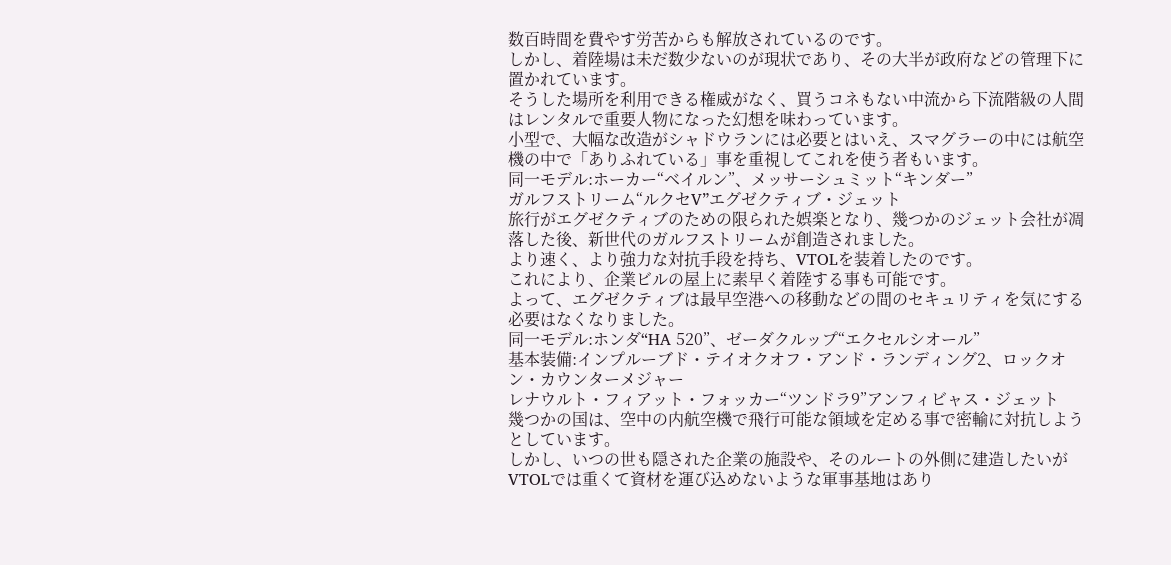数百時間を費やす労苦からも解放されているのです。
しかし、着陸場は未だ数少ないのが現状であり、その大半が政府などの管理下に置かれています。
そうした場所を利用できる権威がなく、買うコネもない中流から下流階級の人間はレンタルで重要人物になった幻想を味わっています。
小型で、大幅な改造がシャドウランには必要とはいえ、スマグラーの中には航空機の中で「ありふれている」事を重視してこれを使う者もいます。
同一モデル:ホーカー“ベイルン”、メッサーシュミット“キンダー”
ガルフストリーム“ルクセV”エグゼクティブ・ジェット
旅行がエグゼクティブのための限られた娯楽となり、幾つかのジェット会社が凋落した後、新世代のガルフストリームが創造されました。
より速く、より強力な対抗手段を持ち、VTOLを装着したのです。
これにより、企業ビルの屋上に素早く着陸する事も可能です。
よって、エグゼクティブは最早空港への移動などの間のセキュリティを気にする必要はなくなりました。
同一モデル:ホンダ“HA 520”、ゼーダクルップ“エクセルシオール”
基本装備:インプルーブド・テイオクオフ・アンド・ランディング2、ロックオン・カウンターメジャー
レナウルト・フィアット・フォッカー“ツンドラ9”アンフィビャス・ジェット
幾つかの国は、空中の内航空機で飛行可能な領域を定める事で密輸に対抗しようとしています。
しかし、いつの世も隠された企業の施設や、そのルートの外側に建造したいがVTOLでは重くて資材を運び込めないような軍事基地はあり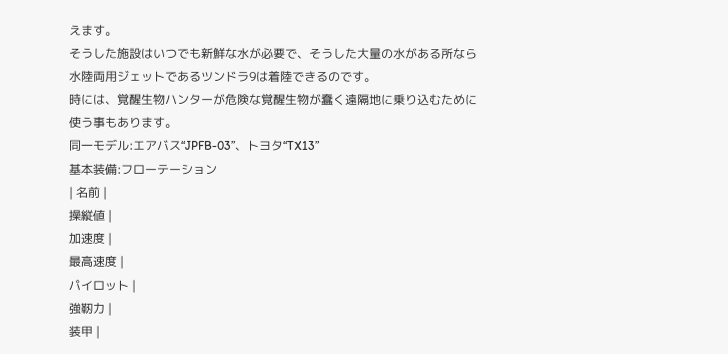えます。
そうした施設はいつでも新鮮な水が必要で、そうした大量の水がある所なら水陸両用ジェットであるツンドラ9は着陸できるのです。
時には、覚醒生物ハンターが危険な覚醒生物が蠢く遠隔地に乗り込むために使う事もあります。
同一モデル:エアバス“JPFB-03”、トヨタ“TX13”
基本装備:フローテーション
| 名前 |
操縦値 |
加速度 |
最高速度 |
パイロット |
強靭力 |
装甲 |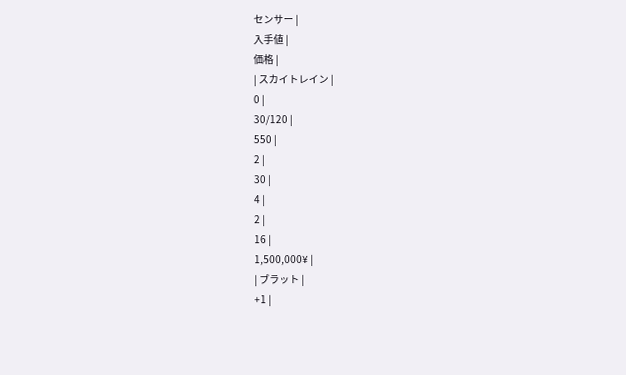センサー |
入手値 |
価格 |
| スカイトレイン |
0 |
30/120 |
550 |
2 |
30 |
4 |
2 |
16 |
1,500,000¥ |
| ブラット |
+1 |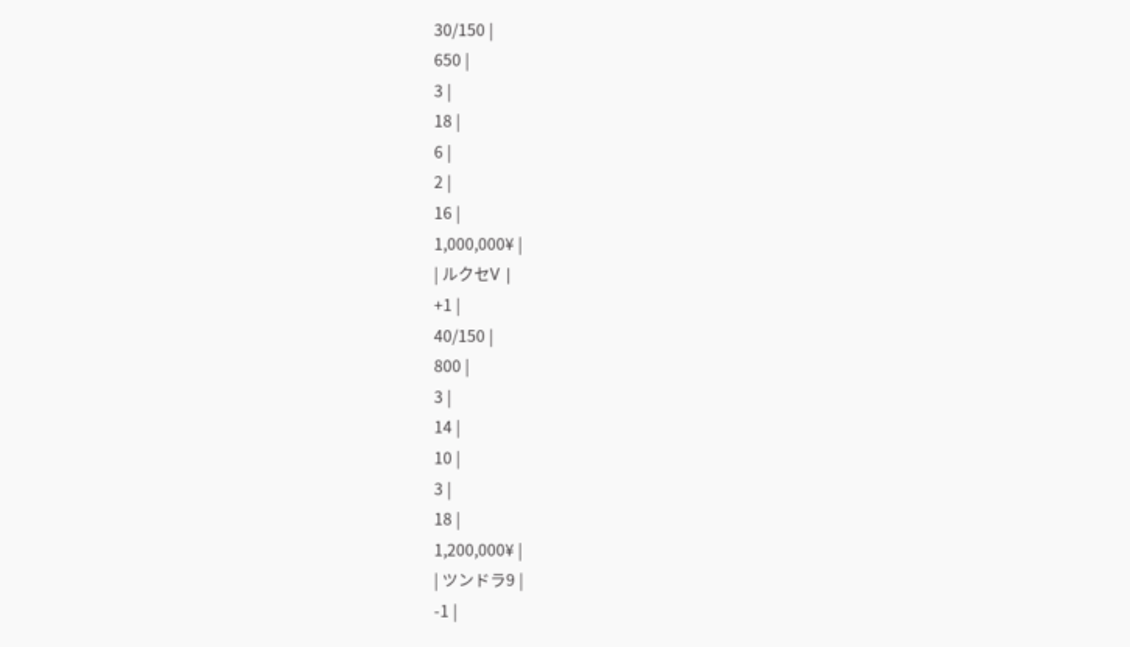30/150 |
650 |
3 |
18 |
6 |
2 |
16 |
1,000,000¥ |
| ルクセV |
+1 |
40/150 |
800 |
3 |
14 |
10 |
3 |
18 |
1,200,000¥ |
| ツンドラ9 |
-1 |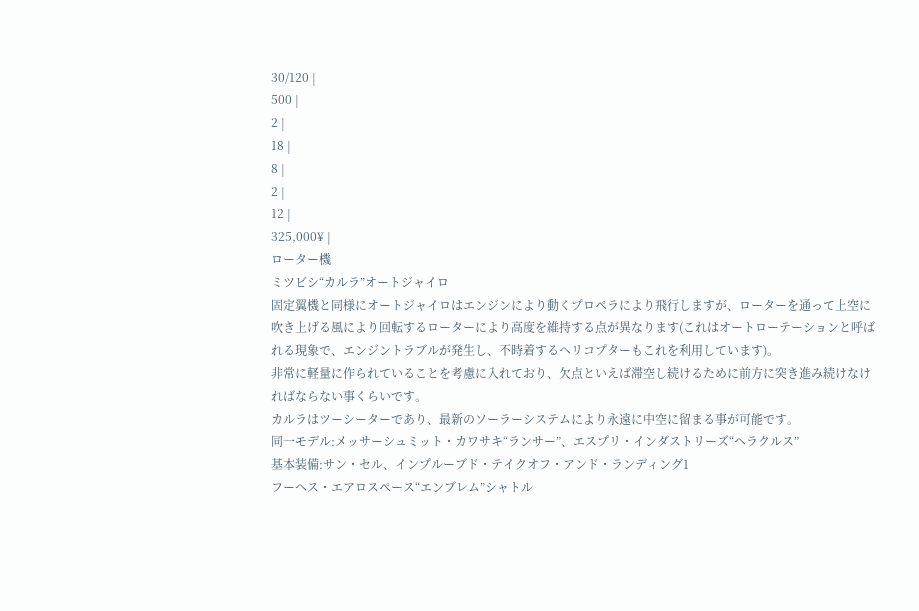30/120 |
500 |
2 |
18 |
8 |
2 |
12 |
325,000¥ |
ローター機
ミツビシ“カルラ”オートジャイロ
固定翼機と同様にオートジャイロはエンジンにより動くプロペラにより飛行しますが、ローターを通って上空に吹き上げる風により回転するローターにより高度を維持する点が異なります(これはオートローテーションと呼ばれる現象で、エンジントラブルが発生し、不時着するヘリコプターもこれを利用しています)。
非常に軽量に作られていることを考慮に入れており、欠点といえば滞空し続けるために前方に突き進み続けなければならない事くらいです。
カルラはツーシーターであり、最新のソーラーシステムにより永遠に中空に留まる事が可能です。
同一モデル:メッサーシュミット・カワサキ“ランサー”、エスプリ・インダストリーズ“ヘラクルス”
基本装備:サン・セル、インプルーブド・テイクオフ・アンド・ランディング1
フーヘス・エアロスペース“エンブレム”シャトル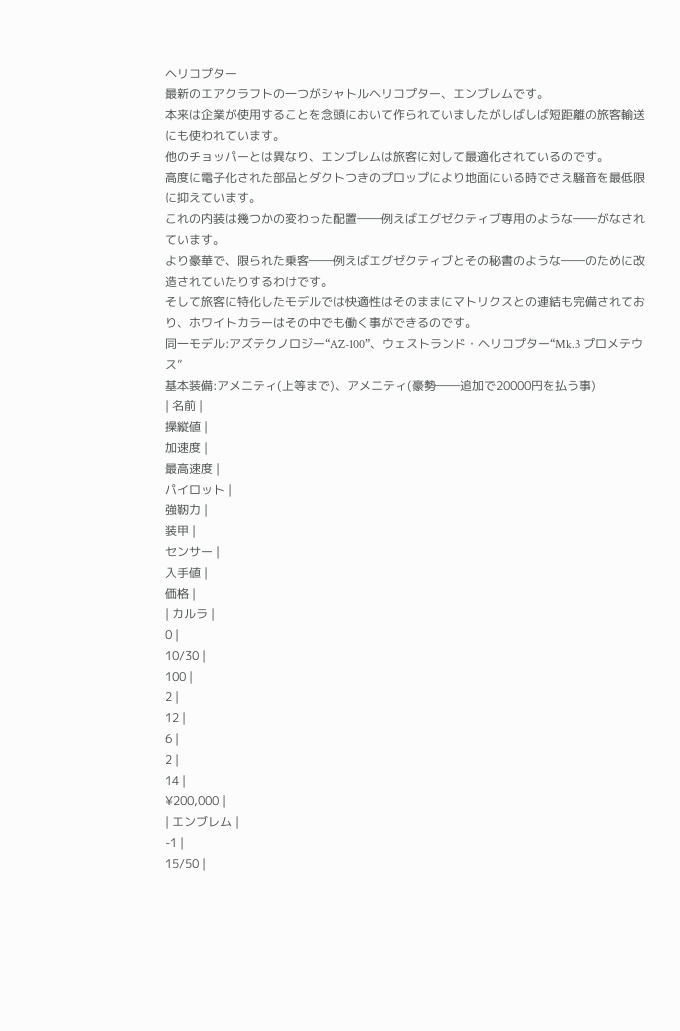ヘリコプター
最新のエアクラフトの一つがシャトルヘリコプター、エンブレムです。
本来は企業が使用することを念頭において作られていましたがしばしば短距離の旅客輸送にも使われています。
他のチョッパーとは異なり、エンブレムは旅客に対して最適化されているのです。
高度に電子化された部品とダクトつきのプロップにより地面にいる時でさえ騒音を最低限に抑えています。
これの内装は幾つかの変わった配置――例えばエグゼクティブ専用のような――がなされています。
より豪華で、限られた乗客――例えばエグゼクティブとその秘書のような――のために改造されていたりするわけです。
そして旅客に特化したモデルでは快適性はそのままにマトリクスとの連結も完備されており、ホワイトカラーはその中でも働く事ができるのです。
同一モデル:アズテクノロジー“AZ-100”、ウェストランド・ヘリコプター“Mk.3 プロメテウス”
基本装備:アメニティ(上等まで)、アメニティ(豪勢――追加で20000円を払う事)
| 名前 |
操縦値 |
加速度 |
最高速度 |
パイロット |
強靭力 |
装甲 |
センサー |
入手値 |
価格 |
| カルラ |
0 |
10/30 |
100 |
2 |
12 |
6 |
2 |
14 |
¥200,000 |
| エンブレム |
-1 |
15/50 |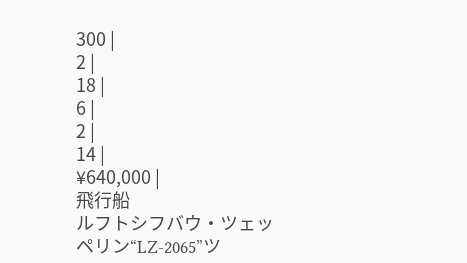300 |
2 |
18 |
6 |
2 |
14 |
¥640,000 |
飛行船
ルフトシフバウ・ツェッペリン“LZ-2065”ツ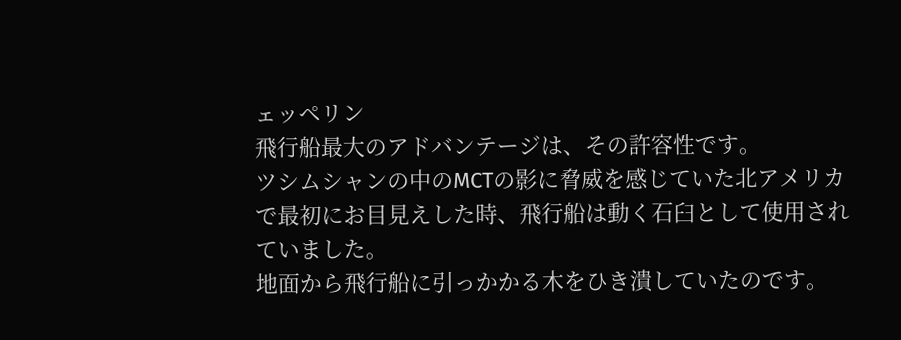ェッペリン
飛行船最大のアドバンテージは、その許容性です。
ツシムシャンの中のMCTの影に脅威を感じていた北アメリカで最初にお目見えした時、飛行船は動く石臼として使用されていました。
地面から飛行船に引っかかる木をひき潰していたのです。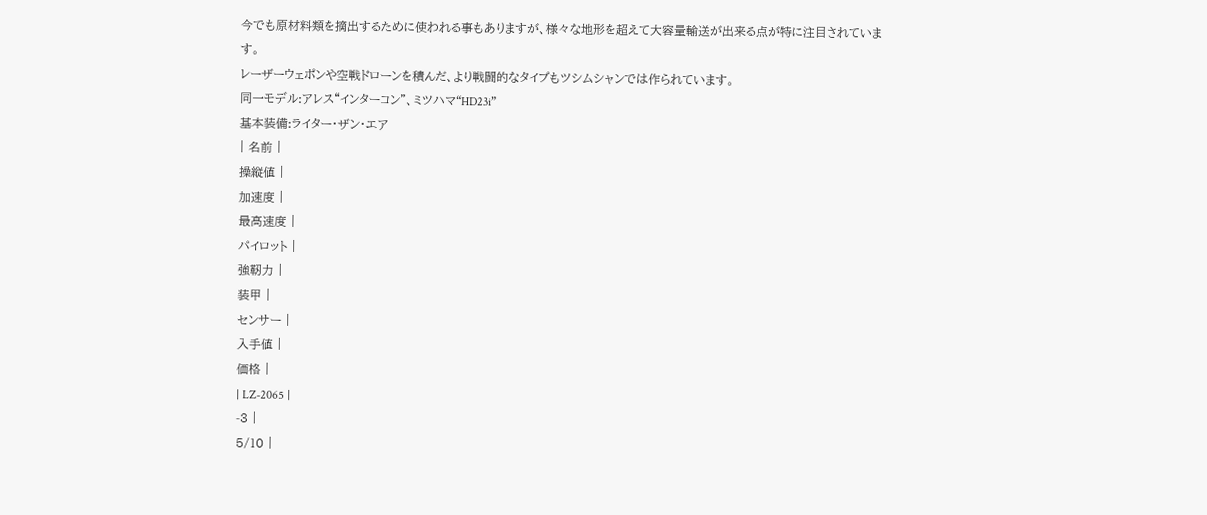今でも原材料類を摘出するために使われる事もありますが、様々な地形を超えて大容量輸送が出来る点が特に注目されています。
レーザーウェポンや空戦ドローンを積んだ、より戦闘的なタイプもツシムシャンでは作られています。
同一モデル:アレス“インターコン”、ミツハマ“HD23i”
基本装備:ライター・ザン・エア
| 名前 |
操縦値 |
加速度 |
最高速度 |
パイロット |
強靭力 |
装甲 |
センサー |
入手値 |
価格 |
| LZ-2065 |
-3 |
5/10 |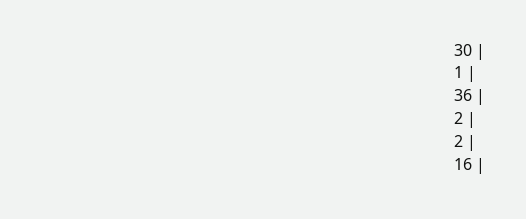30 |
1 |
36 |
2 |
2 |
16 |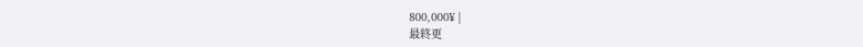800,000¥ |
最終更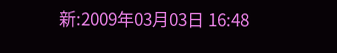新:2009年03月03日 16:48